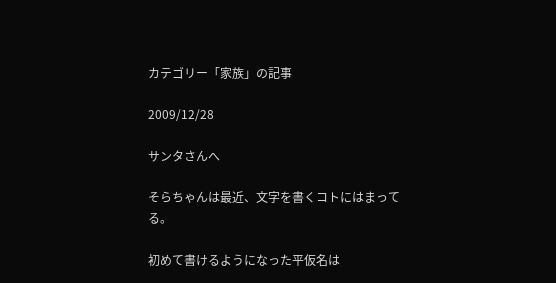カテゴリー「家族」の記事

2009/12/28

サンタさんへ

そらちゃんは最近、文字を書くコトにはまってる。

初めて書けるようになった平仮名は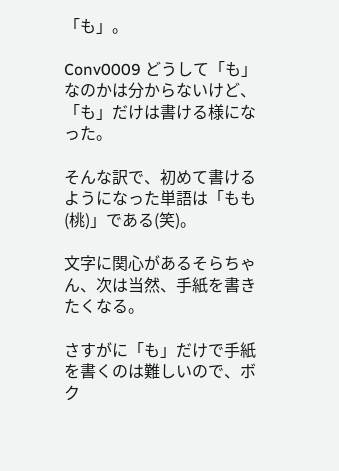「も」。

Conv0009 どうして「も」なのかは分からないけど、「も」だけは書ける様になった。

そんな訳で、初めて書けるようになった単語は「もも(桃)」である(笑)。

文字に関心があるそらちゃん、次は当然、手紙を書きたくなる。

さすがに「も」だけで手紙を書くのは難しいので、ボク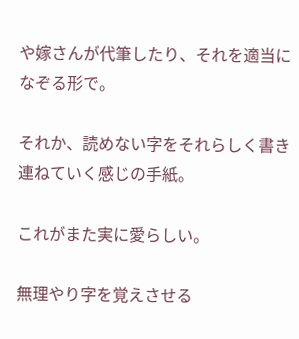や嫁さんが代筆したり、それを適当になぞる形で。

それか、読めない字をそれらしく書き連ねていく感じの手紙。

これがまた実に愛らしい。

無理やり字を覚えさせる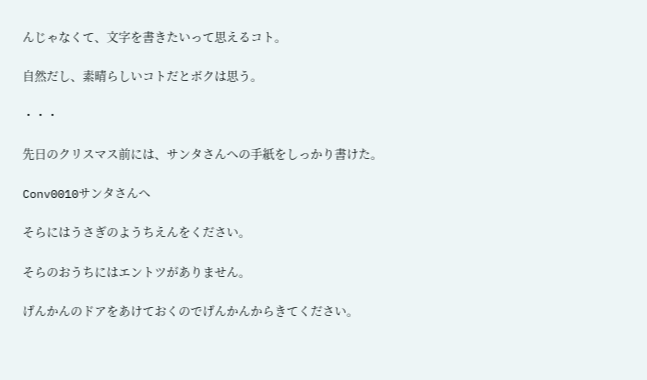んじゃなくて、文字を書きたいって思えるコト。

自然だし、素晴らしいコトだとボクは思う。

・・・

先日のクリスマス前には、サンタさんへの手紙をしっかり書けた。

Conv0010サンタさんへ

そらにはうさぎのようちえんをください。

そらのおうちにはエントツがありません。

げんかんのドアをあけておくのでげんかんからきてください。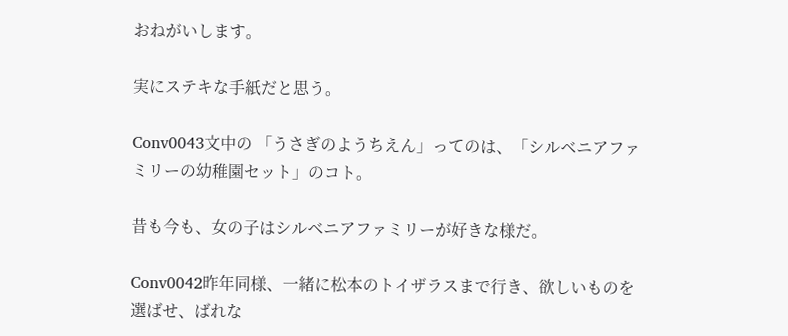おねがいします。

実にステキな手紙だと思う。

Conv0043文中の 「うさぎのようちえん」ってのは、「シルベニアファミリーの幼稚園セット」のコト。

昔も今も、女の子はシルベニアファミリーが好きな様だ。

Conv0042昨年同様、一緒に松本のトイザラスまで行き、欲しいものを選ばせ、ばれな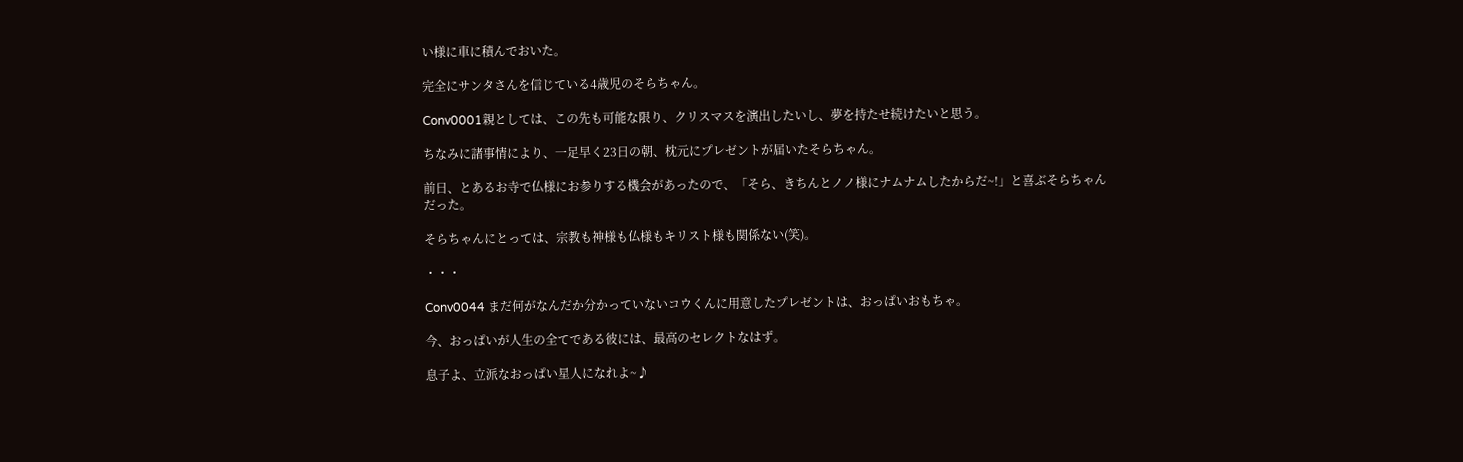い様に車に積んでおいた。

完全にサンタさんを信じている4歳児のそらちゃん。

Conv0001親としては、この先も可能な限り、クリスマスを演出したいし、夢を持たせ続けたいと思う。

ちなみに諸事情により、一足早く23日の朝、枕元にプレゼントが届いたそらちゃん。

前日、とあるお寺で仏様にお参りする機会があったので、「そら、きちんとノノ様にナムナムしたからだ~!」と喜ぶそらちゃんだった。

そらちゃんにとっては、宗教も神様も仏様もキリスト様も関係ない(笑)。

・・・

Conv0044 まだ何がなんだか分かっていないコウくんに用意したプレゼントは、おっぱいおもちゃ。

今、おっぱいが人生の全てである彼には、最高のセレクトなはず。

息子よ、立派なおっぱい星人になれよ~♪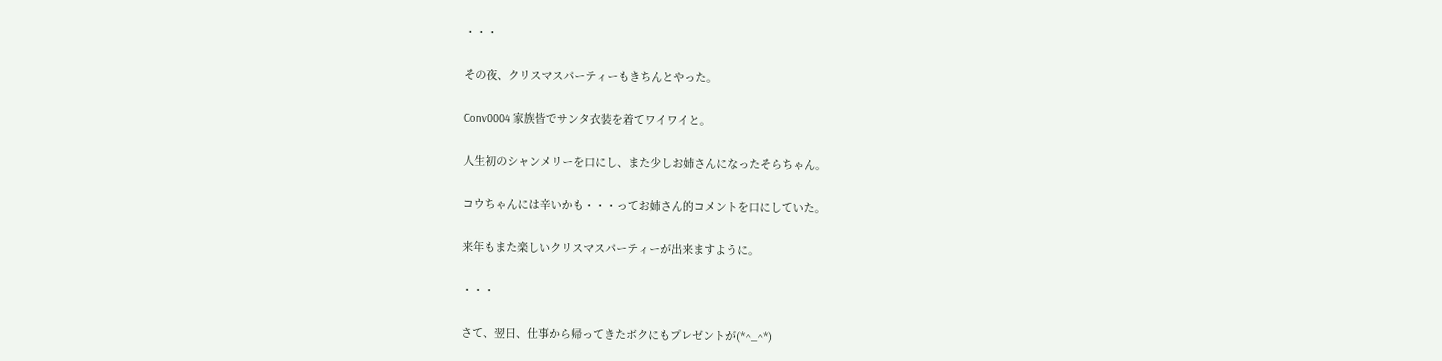・・・

その夜、クリスマスパーティーもきちんとやった。

Conv0004 家族皆でサンタ衣装を着てワイワイと。

人生初のシャンメリーを口にし、また少しお姉さんになったそらちゃん。

コウちゃんには辛いかも・・・ってお姉さん的コメントを口にしていた。

来年もまた楽しいクリスマスパーティーが出来ますように。

・・・

さて、翌日、仕事から帰ってきたボクにもプレゼントが(*^_^*)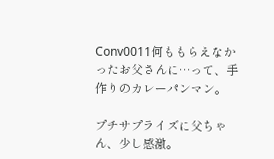Conv0011何ももらえなかったお父さんに…って、手作りのカレーパンマン。

プチサプライズに父ちゃん、少し感激。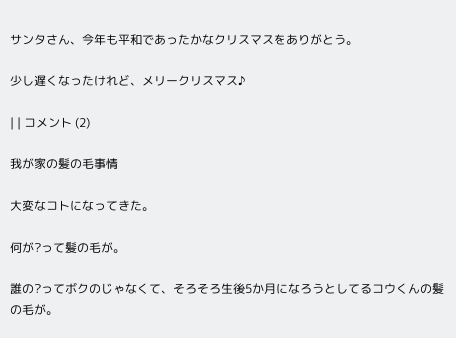サンタさん、今年も平和であったかなクリスマスをありがとう。

少し遅くなったけれど、メリークリスマス♪

| | コメント (2)

我が家の髪の毛事情

大変なコトになってきた。

何が?って髪の毛が。

誰の?ってボクのじゃなくて、そろそろ生後5か月になろうとしてるコウくんの髪の毛が。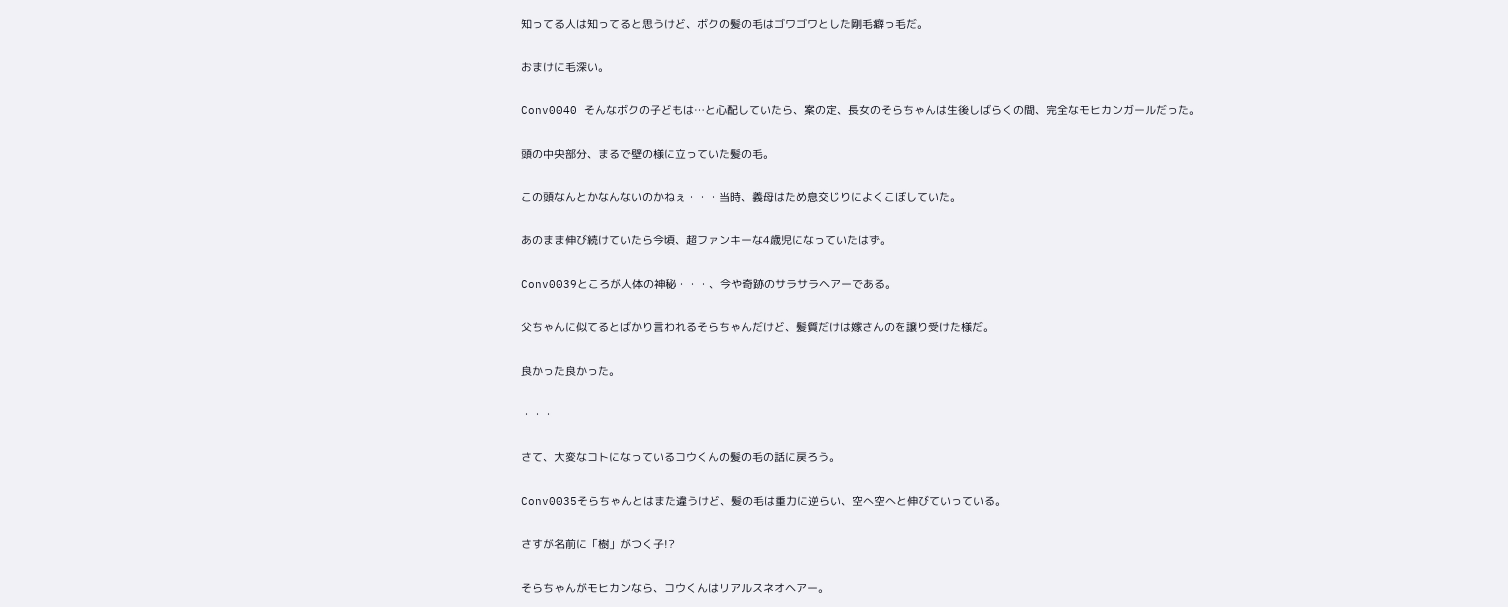知ってる人は知ってると思うけど、ボクの髪の毛はゴワゴワとした剛毛癖っ毛だ。

おまけに毛深い。

Conv0040 そんなボクの子どもは…と心配していたら、案の定、長女のそらちゃんは生後しばらくの間、完全なモヒカンガールだった。

頭の中央部分、まるで壁の様に立っていた髪の毛。

この頭なんとかなんないのかねぇ・・・当時、義母はため息交じりによくこぼしていた。

あのまま伸び続けていたら今頃、超ファンキーな4歳児になっていたはず。

Conv0039ところが人体の神秘・・・、今や奇跡のサラサラヘアーである。

父ちゃんに似てるとばかり言われるそらちゃんだけど、髪質だけは嫁さんのを譲り受けた様だ。

良かった良かった。

・・・

さて、大変なコトになっているコウくんの髪の毛の話に戻ろう。

Conv0035そらちゃんとはまた違うけど、髪の毛は重力に逆らい、空へ空へと伸びていっている。

さすが名前に「樹」がつく子!?

そらちゃんがモヒカンなら、コウくんはリアルスネオヘアー。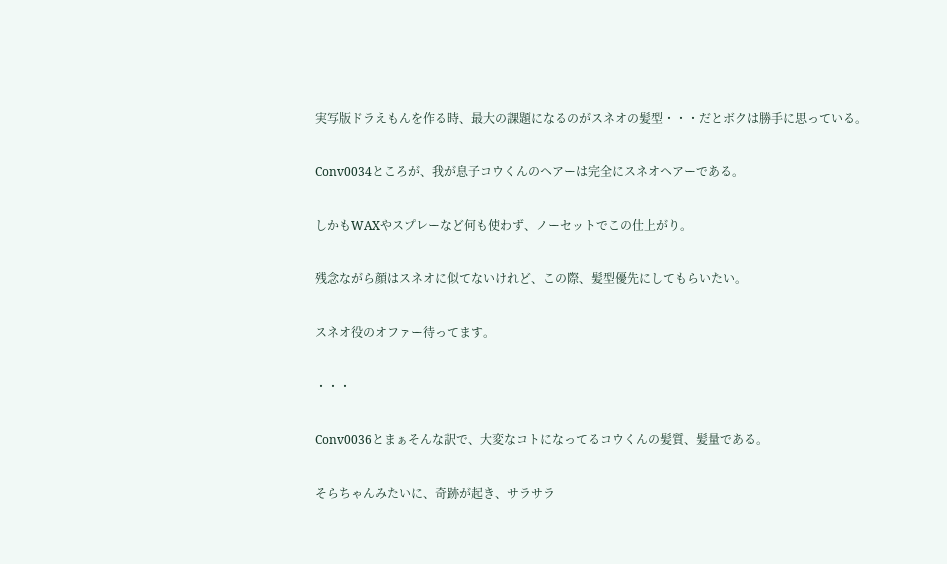実写版ドラえもんを作る時、最大の課題になるのがスネオの髪型・・・だとボクは勝手に思っている。

Conv0034ところが、我が息子コウくんのヘアーは完全にスネオヘアーである。

しかもWAXやスプレーなど何も使わず、ノーセットでこの仕上がり。

残念ながら顔はスネオに似てないけれど、この際、髪型優先にしてもらいたい。

スネオ役のオファー待ってます。

・・・

Conv0036とまぁそんな訳で、大変なコトになってるコウくんの髪質、髪量である。

そらちゃんみたいに、奇跡が起き、サラサラ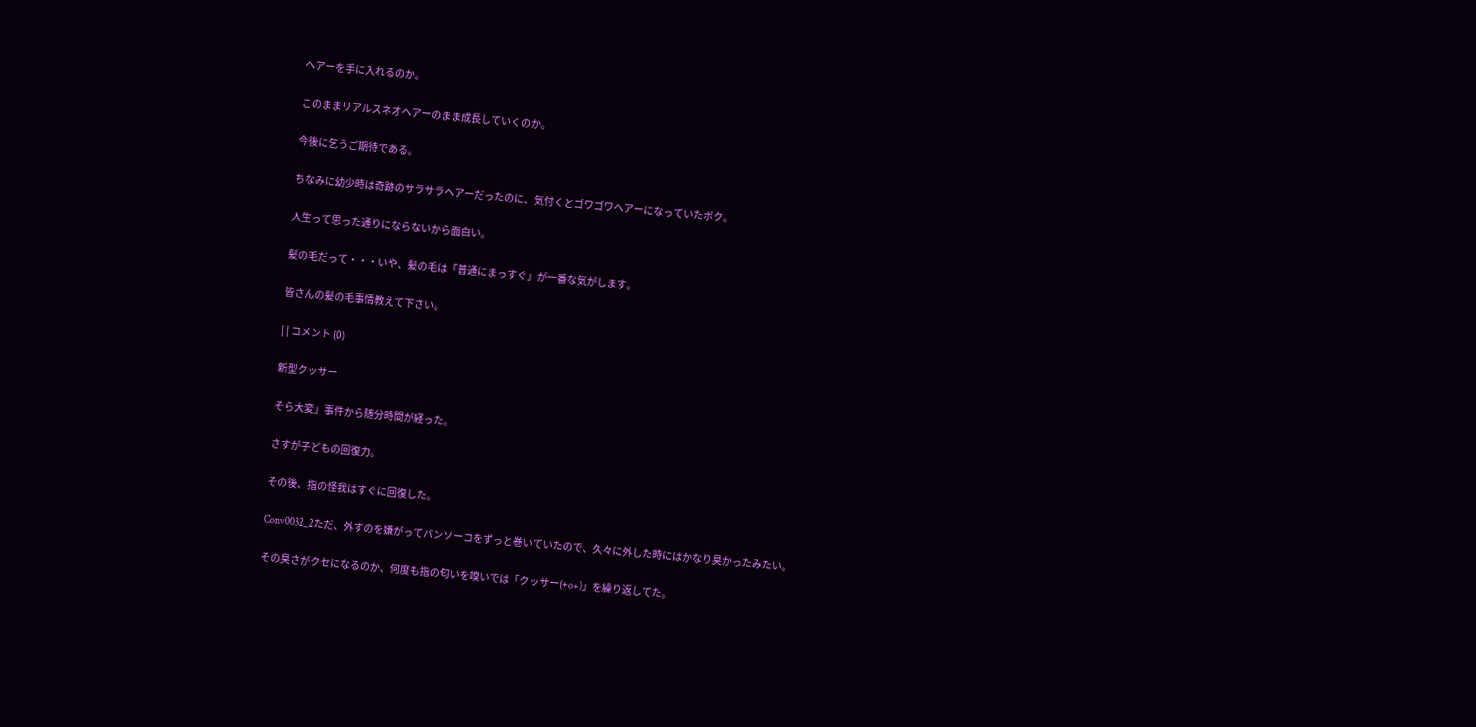ヘアーを手に入れるのか。

このままリアルスネオヘアーのまま成長していくのか。

今後に乞うご期待である。

ちなみに幼少時は奇跡のサラサラヘアーだったのに、気付くとゴワゴワヘアーになっていたボク。

人生って思った通りにならないから面白い。

髪の毛だって・・・いや、髪の毛は「普通にまっすぐ」が一番な気がします。

皆さんの髪の毛事情教えて下さい。

| | コメント (0)

新型クッサー

そら大変」事件から随分時間が経った。

さすが子どもの回復力。

その後、指の怪我はすぐに回復した。

Conv0032_2ただ、外すのを嫌がってバンソーコをずっと巻いていたので、久々に外した時にはかなり臭かったみたい。

その臭さがクセになるのか、何度も指の匂いを嗅いでは「クッサー(+o+)」を繰り返してた。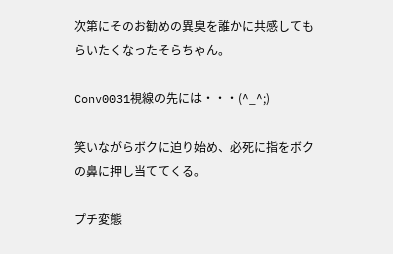次第にそのお勧めの異臭を誰かに共感してもらいたくなったそらちゃん。

Conv0031視線の先には・・・(^_^;)

笑いながらボクに迫り始め、必死に指をボクの鼻に押し当ててくる。

プチ変態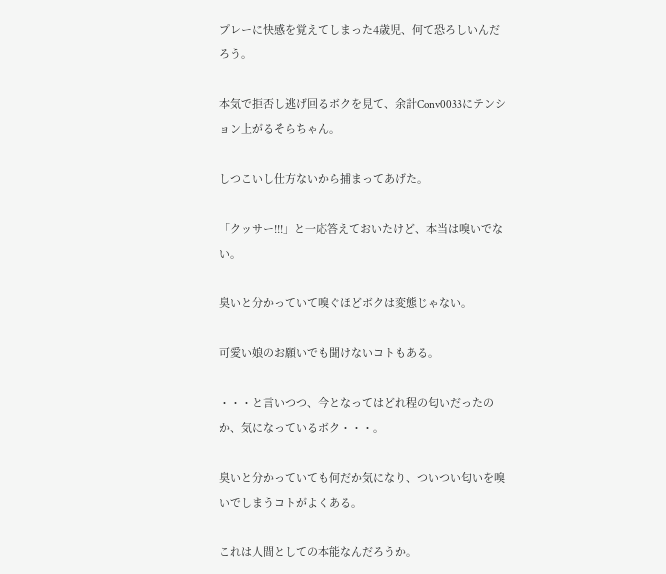プレーに快感を覚えてしまった4歳児、何て恐ろしいんだろう。

本気で拒否し逃げ回るボクを見て、余計Conv0033にテンション上がるそらちゃん。

しつこいし仕方ないから捕まってあげた。

「クッサー!!!」と一応答えておいたけど、本当は嗅いでない。

臭いと分かっていて嗅ぐほどボクは変態じゃない。

可愛い娘のお願いでも聞けないコトもある。

・・・と言いつつ、今となってはどれ程の匂いだったのか、気になっているボク・・・。

臭いと分かっていても何だか気になり、ついつい匂いを嗅いでしまうコトがよくある。

これは人間としての本能なんだろうか。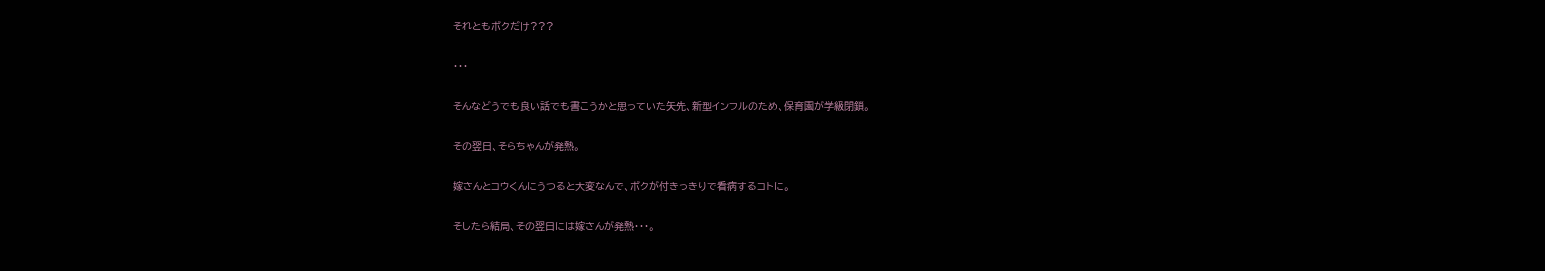それともボクだけ???

・・・

そんなどうでも良い話でも書こうかと思っていた矢先、新型インフルのため、保育園が学級閉鎖。

その翌日、そらちゃんが発熱。

嫁さんとコウくんにうつると大変なんで、ボクが付きっきりで看病するコトに。

そしたら結局、その翌日には嫁さんが発熱・・・。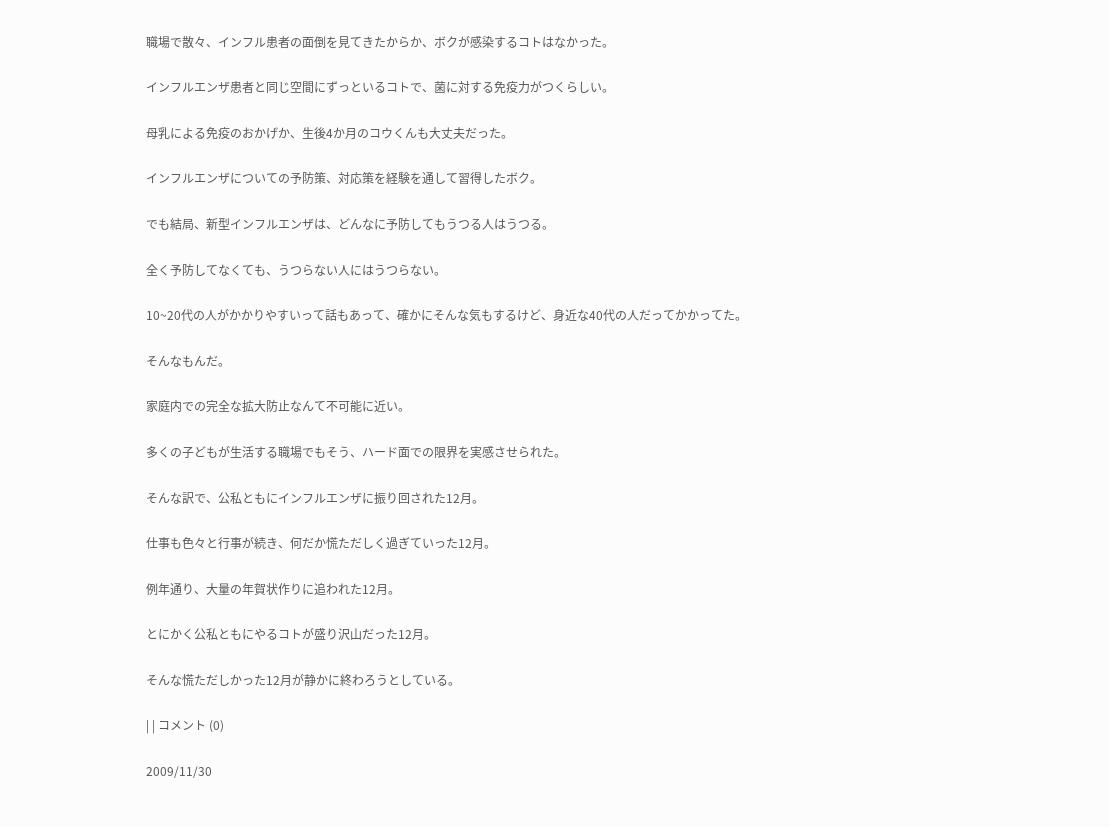職場で散々、インフル患者の面倒を見てきたからか、ボクが感染するコトはなかった。

インフルエンザ患者と同じ空間にずっといるコトで、菌に対する免疫力がつくらしい。

母乳による免疫のおかげか、生後4か月のコウくんも大丈夫だった。

インフルエンザについての予防策、対応策を経験を通して習得したボク。

でも結局、新型インフルエンザは、どんなに予防してもうつる人はうつる。

全く予防してなくても、うつらない人にはうつらない。

10~20代の人がかかりやすいって話もあって、確かにそんな気もするけど、身近な40代の人だってかかってた。

そんなもんだ。

家庭内での完全な拡大防止なんて不可能に近い。

多くの子どもが生活する職場でもそう、ハード面での限界を実感させられた。

そんな訳で、公私ともにインフルエンザに振り回された12月。

仕事も色々と行事が続き、何だか慌ただしく過ぎていった12月。

例年通り、大量の年賀状作りに追われた12月。

とにかく公私ともにやるコトが盛り沢山だった12月。

そんな慌ただしかった12月が静かに終わろうとしている。

| | コメント (0)

2009/11/30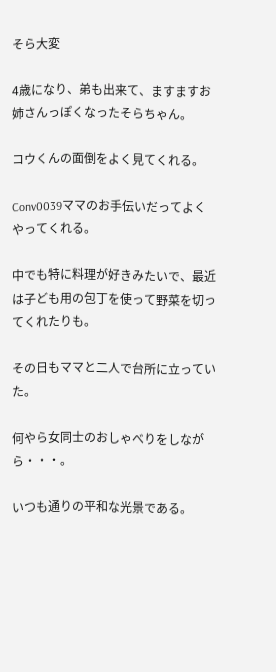そら大変

4歳になり、弟も出来て、ますますお姉さんっぽくなったそらちゃん。

コウくんの面倒をよく見てくれる。

Conv0039ママのお手伝いだってよくやってくれる。

中でも特に料理が好きみたいで、最近は子ども用の包丁を使って野菜を切ってくれたりも。

その日もママと二人で台所に立っていた。

何やら女同士のおしゃべりをしながら・・・。

いつも通りの平和な光景である。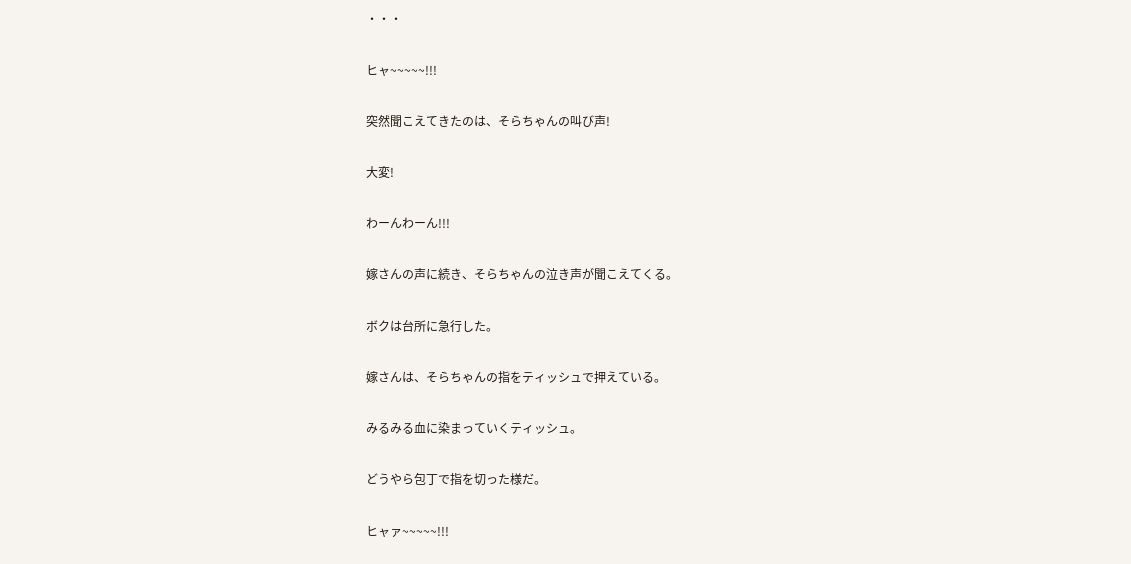・・・

ヒャ~~~~~!!!

突然聞こえてきたのは、そらちゃんの叫び声!

大変!

わーんわーん!!!

嫁さんの声に続き、そらちゃんの泣き声が聞こえてくる。

ボクは台所に急行した。

嫁さんは、そらちゃんの指をティッシュで押えている。

みるみる血に染まっていくティッシュ。

どうやら包丁で指を切った様だ。

ヒャァ~~~~~!!!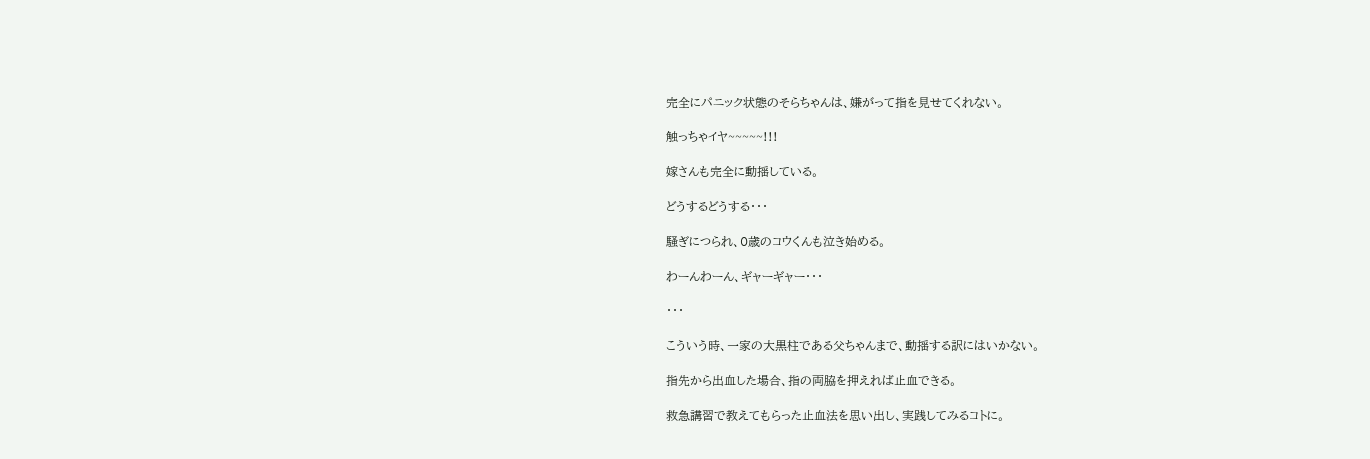完全にパニック状態のそらちゃんは、嫌がって指を見せてくれない。

触っちゃイヤ~~~~~!!!

嫁さんも完全に動揺している。

どうするどうする・・・

騒ぎにつられ、0歳のコウくんも泣き始める。

わーんわーん、ギャーギャー・・・

・・・

こういう時、一家の大黒柱である父ちゃんまで、動揺する訳にはいかない。

指先から出血した場合、指の両脇を押えれば止血できる。

救急講習で教えてもらった止血法を思い出し、実践してみるコトに。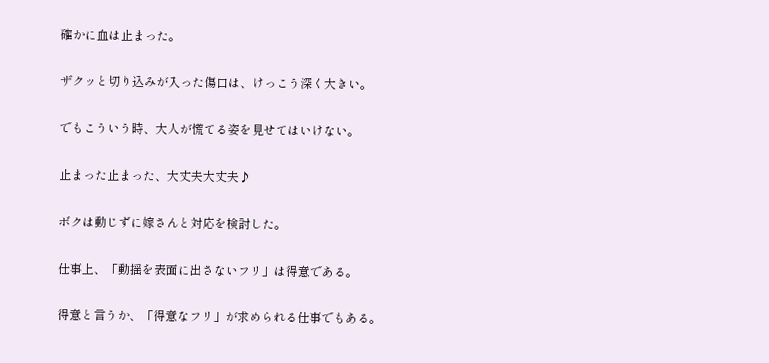確かに血は止まった。

ザクッと切り込みが入った傷口は、けっこう深く大きい。

でもこういう時、大人が慌てる姿を見せてはいけない。

止まった止まった、大丈夫大丈夫♪

ボクは動じずに嫁さんと対応を検討した。

仕事上、「動揺を表面に出さないフリ」は得意である。

得意と言うか、「得意なフリ」が求められる仕事でもある。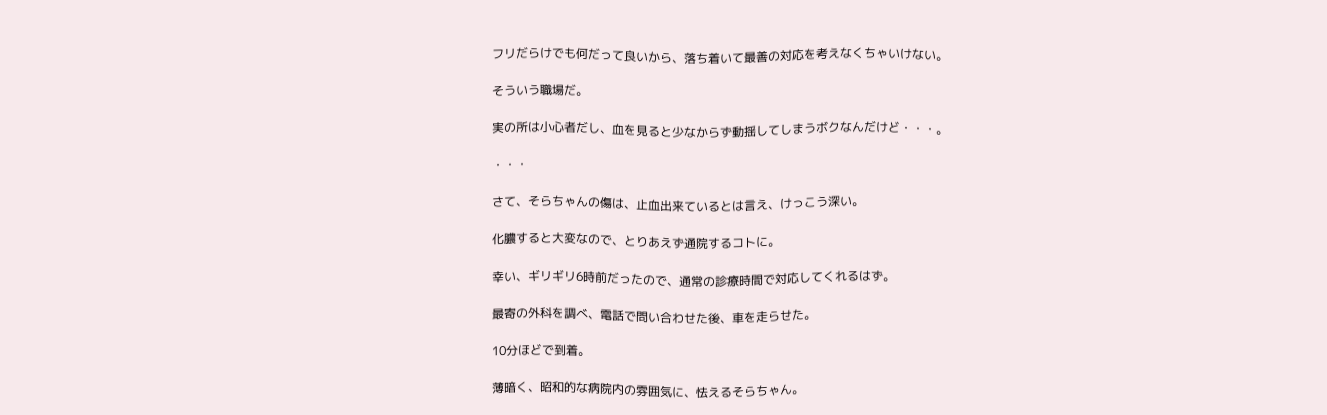フリだらけでも何だって良いから、落ち着いて最善の対応を考えなくちゃいけない。

そういう職場だ。

実の所は小心者だし、血を見ると少なからず動揺してしまうボクなんだけど・・・。

・・・

さて、そらちゃんの傷は、止血出来ているとは言え、けっこう深い。

化膿すると大変なので、とりあえず通院するコトに。

幸い、ギリギリ6時前だったので、通常の診療時間で対応してくれるはず。

最寄の外科を調べ、電話で問い合わせた後、車を走らせた。

10分ほどで到着。

薄暗く、昭和的な病院内の雰囲気に、怯えるそらちゃん。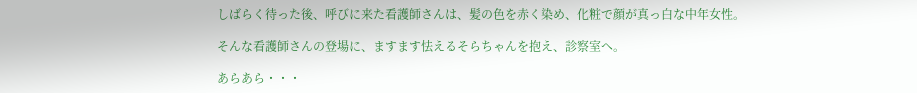しばらく待った後、呼びに来た看護師さんは、髪の色を赤く染め、化粧で顔が真っ白な中年女性。

そんな看護師さんの登場に、ますます怯えるそらちゃんを抱え、診察室へ。

あらあら・・・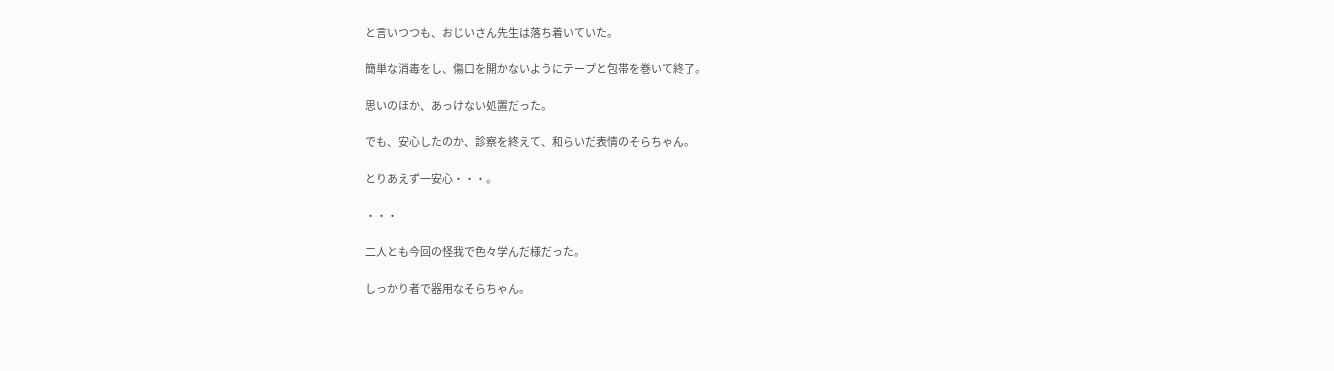と言いつつも、おじいさん先生は落ち着いていた。

簡単な消毒をし、傷口を開かないようにテープと包帯を巻いて終了。

思いのほか、あっけない処置だった。

でも、安心したのか、診察を終えて、和らいだ表情のそらちゃん。

とりあえず一安心・・・。

・・・

二人とも今回の怪我で色々学んだ様だった。

しっかり者で器用なそらちゃん。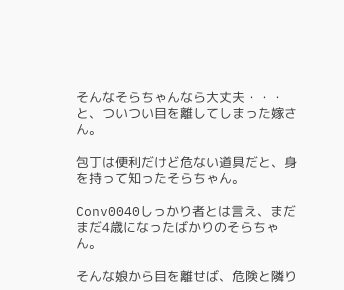そんなそらちゃんなら大丈夫・・・と、ついつい目を離してしまった嫁さん。

包丁は便利だけど危ない道具だと、身を持って知ったそらちゃん。

Conv0040しっかり者とは言え、まだまだ4歳になったばかりのそらちゃん。

そんな娘から目を離せば、危険と隣り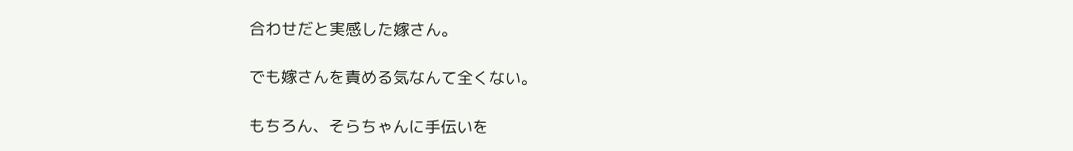合わせだと実感した嫁さん。

でも嫁さんを責める気なんて全くない。

もちろん、そらちゃんに手伝いを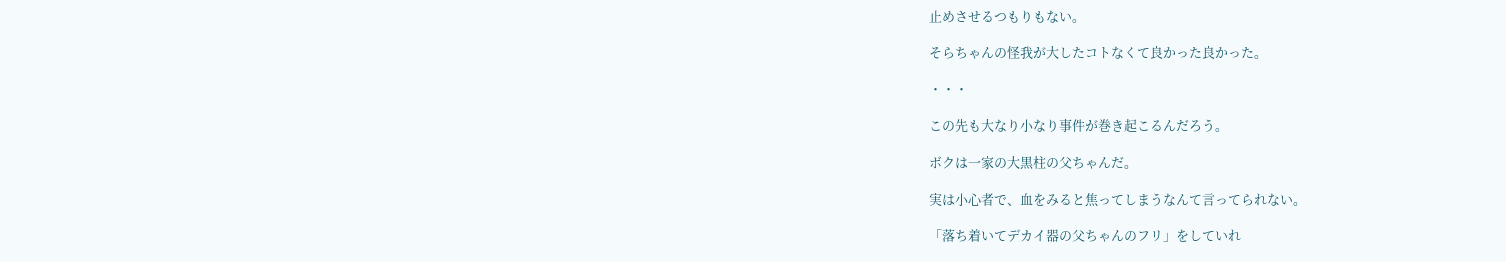止めさせるつもりもない。

そらちゃんの怪我が大したコトなくて良かった良かった。

・・・

この先も大なり小なり事件が巻き起こるんだろう。

ボクは一家の大黒柱の父ちゃんだ。

実は小心者で、血をみると焦ってしまうなんて言ってられない。

「落ち着いてデカイ器の父ちゃんのフリ」をしていれ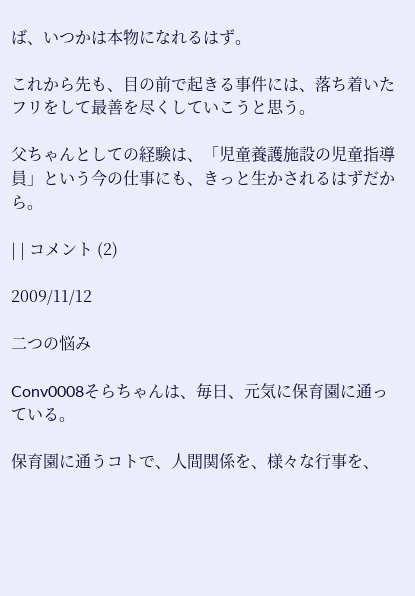ば、いつかは本物になれるはず。

これから先も、目の前で起きる事件には、落ち着いたフリをして最善を尽くしていこうと思う。

父ちゃんとしての経験は、「児童養護施設の児童指導員」という今の仕事にも、きっと生かされるはずだから。

| | コメント (2)

2009/11/12

二つの悩み

Conv0008そらちゃんは、毎日、元気に保育園に通っている。

保育園に通うコトで、人間関係を、様々な行事を、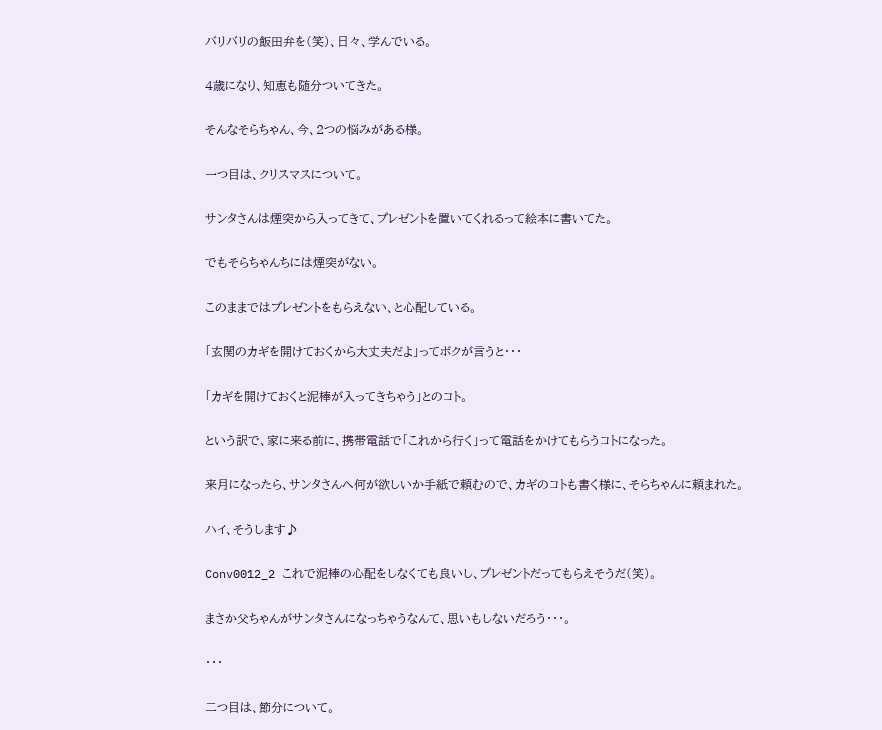バリバリの飯田弁を(笑)、日々、学んでいる。

4歳になり、知恵も随分ついてきた。

そんなそらちゃん、今、2つの悩みがある様。

一つ目は、クリスマスについて。

サンタさんは煙突から入ってきて、プレゼントを置いてくれるって絵本に書いてた。

でもそらちゃんちには煙突がない。

このままではプレゼントをもらえない、と心配している。

「玄関のカギを開けておくから大丈夫だよ」ってボクが言うと・・・

「カギを開けておくと泥棒が入ってきちゃう」とのコト。

という訳で、家に来る前に、携帯電話で「これから行く」って電話をかけてもらうコトになった。

来月になったら、サンタさんへ何が欲しいか手紙で頼むので、カギのコトも書く様に、そらちゃんに頼まれた。

ハイ、そうします♪

Conv0012_2 これで泥棒の心配をしなくても良いし、プレゼントだってもらえそうだ(笑)。

まさか父ちゃんがサンタさんになっちゃうなんて、思いもしないだろう・・・。

・・・

二つ目は、節分について。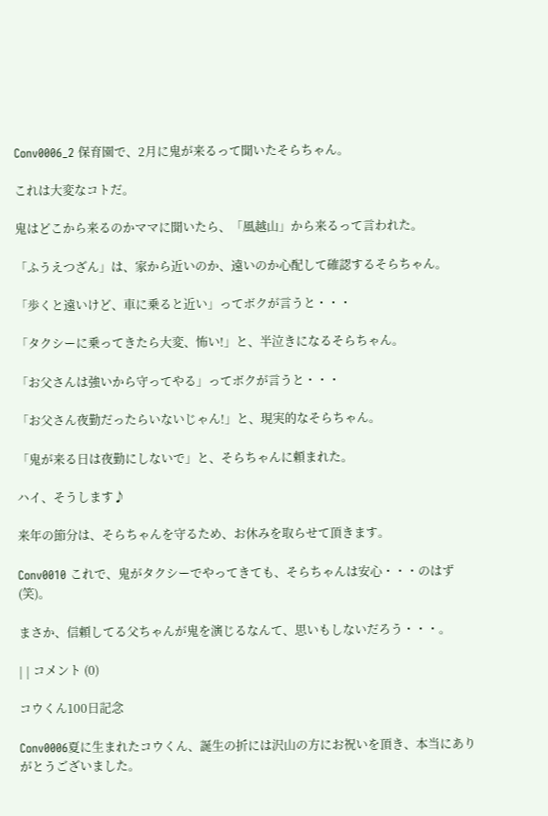Conv0006_2 保育園で、2月に鬼が来るって聞いたそらちゃん。

これは大変なコトだ。

鬼はどこから来るのかママに聞いたら、「風越山」から来るって言われた。

「ふうえつざん」は、家から近いのか、遠いのか心配して確認するそらちゃん。

「歩くと遠いけど、車に乗ると近い」ってボクが言うと・・・

「タクシーに乗ってきたら大変、怖い!」と、半泣きになるそらちゃん。

「お父さんは強いから守ってやる」ってボクが言うと・・・

「お父さん夜勤だったらいないじゃん!」と、現実的なそらちゃん。

「鬼が来る日は夜勤にしないで」と、そらちゃんに頼まれた。

ハイ、そうします♪

来年の節分は、そらちゃんを守るため、お休みを取らせて頂きます。

Conv0010 これで、鬼がタクシーでやってきても、そらちゃんは安心・・・のはず(笑)。

まさか、信頼してる父ちゃんが鬼を演じるなんて、思いもしないだろう・・・。

| | コメント (0)

コウくん100日記念

Conv0006夏に生まれたコウくん、誕生の折には沢山の方にお祝いを頂き、本当にありがとうございました。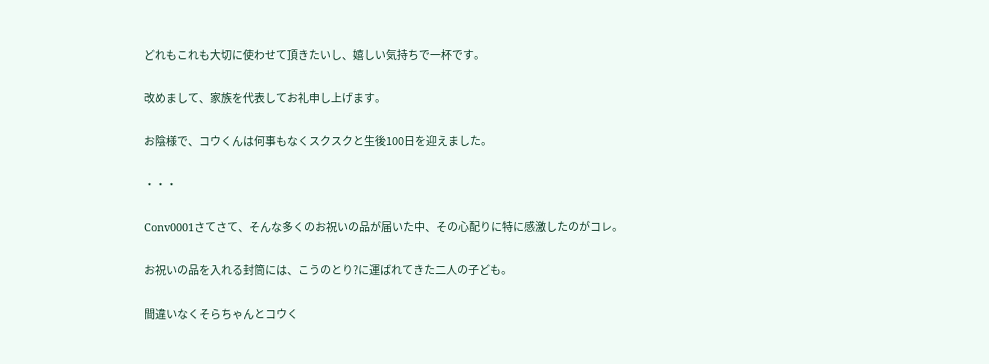どれもこれも大切に使わせて頂きたいし、嬉しい気持ちで一杯です。

改めまして、家族を代表してお礼申し上げます。

お陰様で、コウくんは何事もなくスクスクと生後100日を迎えました。

・・・

Conv0001さてさて、そんな多くのお祝いの品が届いた中、その心配りに特に感激したのがコレ。

お祝いの品を入れる封筒には、こうのとり?に運ばれてきた二人の子ども。

間違いなくそらちゃんとコウく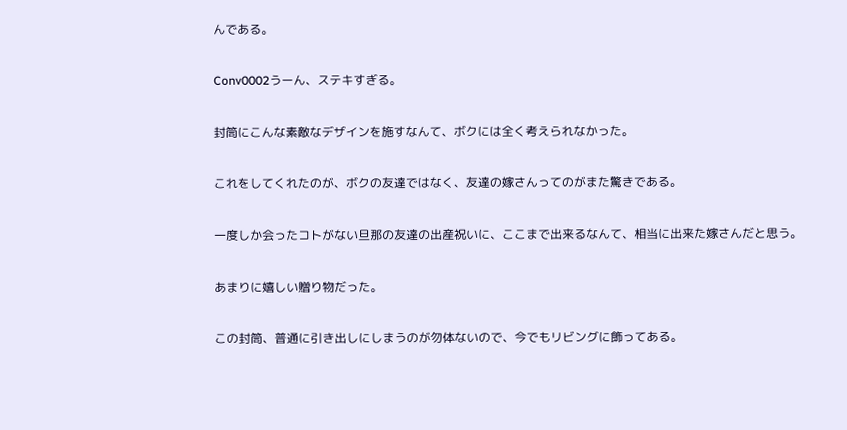んである。

Conv0002うーん、ステキすぎる。

封筒にこんな素敵なデザインを施すなんて、ボクには全く考えられなかった。

これをしてくれたのが、ボクの友達ではなく、友達の嫁さんってのがまた驚きである。

一度しか会ったコトがない旦那の友達の出産祝いに、ここまで出来るなんて、相当に出来た嫁さんだと思う。

あまりに嬉しい贈り物だった。

この封筒、普通に引き出しにしまうのが勿体ないので、今でもリビングに飾ってある。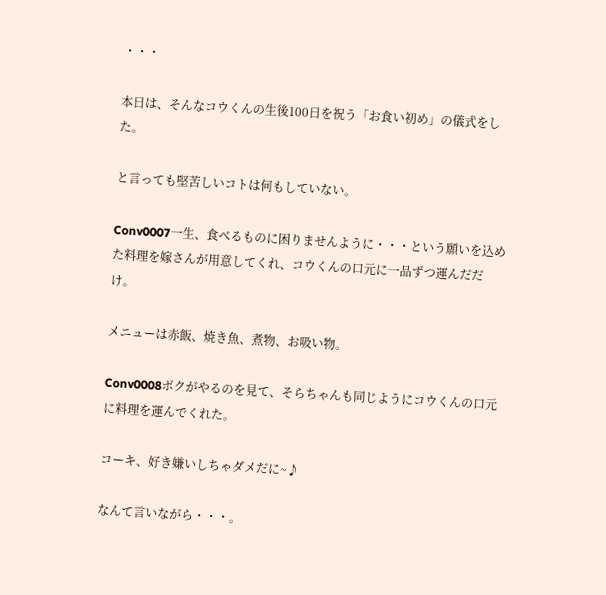・・・

本日は、そんなコウくんの生後100日を祝う「お食い初め」の儀式をした。

と言っても堅苦しいコトは何もしていない。

Conv0007一生、食べるものに困りませんように・・・という願いを込めた料理を嫁さんが用意してくれ、コウくんの口元に一品ずつ運んだだけ。

メニューは赤飯、焼き魚、煮物、お吸い物。

Conv0008ボクがやるのを見て、そらちゃんも同じようにコウくんの口元に料理を運んでくれた。

コーキ、好き嫌いしちゃダメだに~♪

なんて言いながら・・・。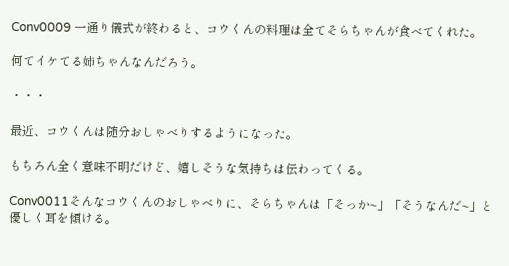Conv0009 一通り儀式が終わると、コウくんの料理は全てそらちゃんが食べてくれた。

何てイケてる姉ちゃんなんだろう。

・・・

最近、コウくんは随分おしゃべりするようになった。

もちろん全く意味不明だけど、嬉しそうな気持ちは伝わってくる。

Conv0011そんなコウくんのおしゃべりに、そらちゃんは「そっか~」「そうなんだ~」と優しく耳を傾ける。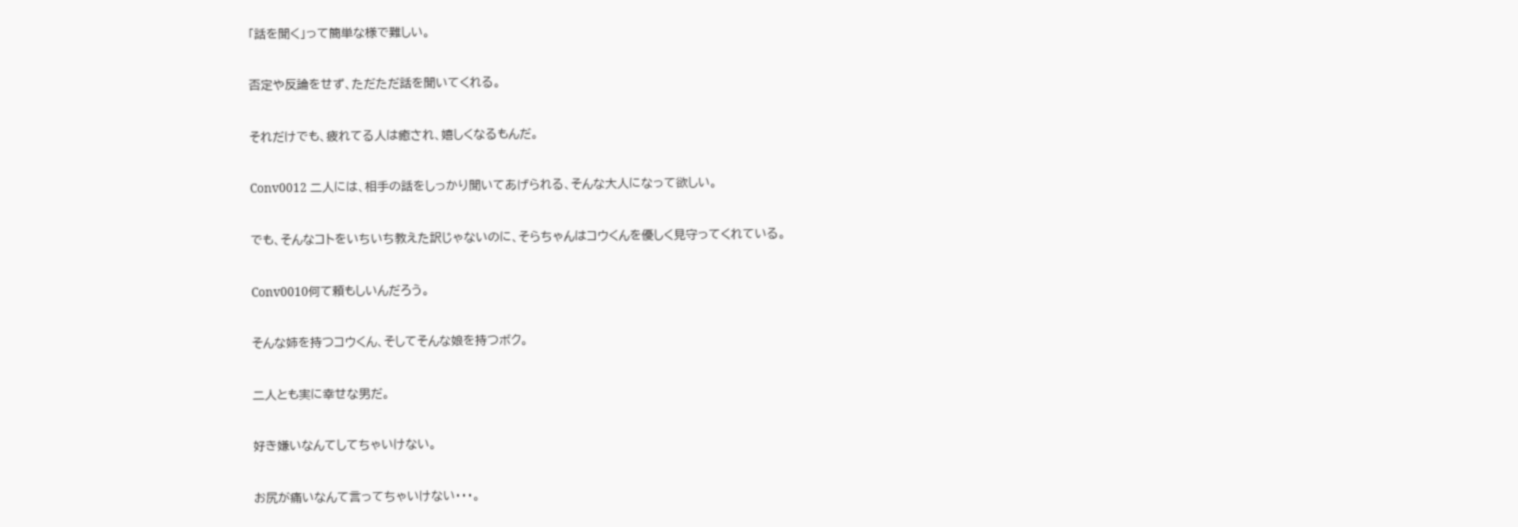「話を聞く」って簡単な様で難しい。

否定や反論をせず、ただただ話を聞いてくれる。

それだけでも、疲れてる人は癒され、嬉しくなるもんだ。

Conv0012 二人には、相手の話をしっかり聞いてあげられる、そんな大人になって欲しい。

でも、そんなコトをいちいち教えた訳じゃないのに、そらちゃんはコウくんを優しく見守ってくれている。

Conv0010何て頼もしいんだろう。

そんな姉を持つコウくん、そしてそんな娘を持つボク。

二人とも実に幸せな男だ。

好き嫌いなんてしてちゃいけない。

お尻が痛いなんて言ってちゃいけない・・・。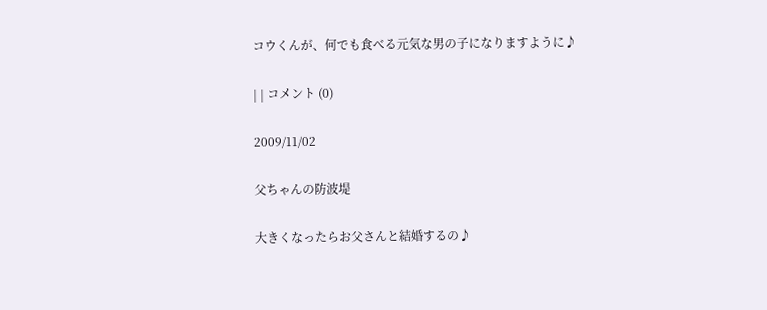コウくんが、何でも食べる元気な男の子になりますように♪

| | コメント (0)

2009/11/02

父ちゃんの防波堤

大きくなったらお父さんと結婚するの♪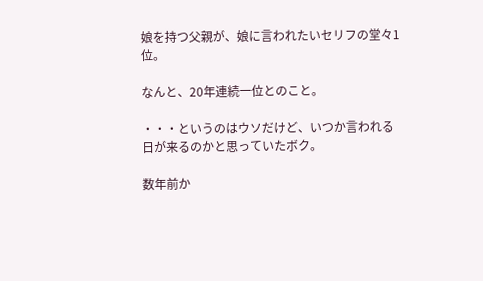娘を持つ父親が、娘に言われたいセリフの堂々1位。

なんと、20年連続一位とのこと。

・・・というのはウソだけど、いつか言われる日が来るのかと思っていたボク。

数年前か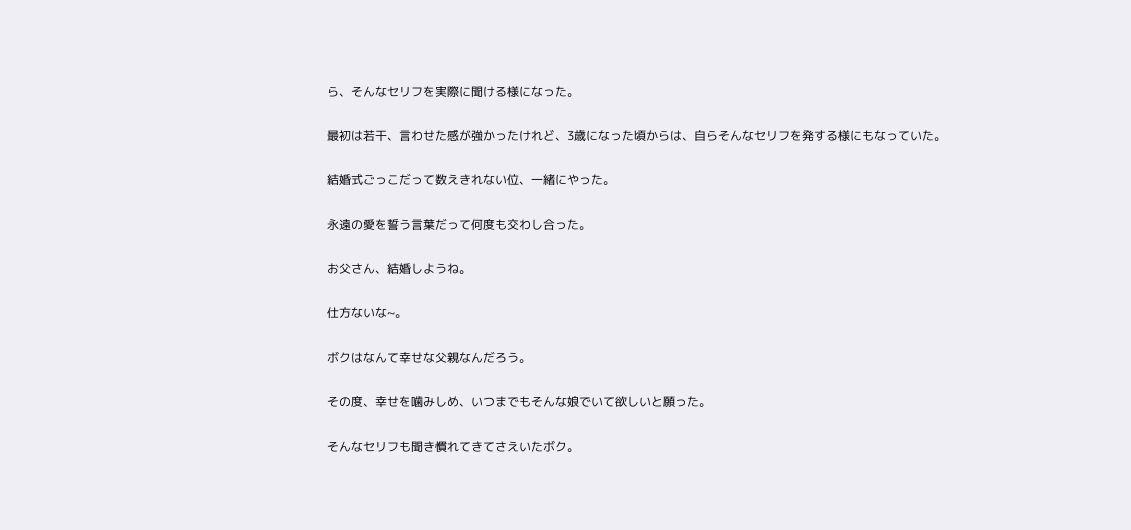ら、そんなセリフを実際に聞ける様になった。

最初は若干、言わせた感が強かったけれど、3歳になった頃からは、自らそんなセリフを発する様にもなっていた。

結婚式ごっこだって数えきれない位、一緒にやった。

永遠の愛を誓う言葉だって何度も交わし合った。

お父さん、結婚しようね。

仕方ないな~。

ボクはなんて幸せな父親なんだろう。

その度、幸せを噛みしめ、いつまでもそんな娘でいて欲しいと願った。

そんなセリフも聞き慣れてきてさえいたボク。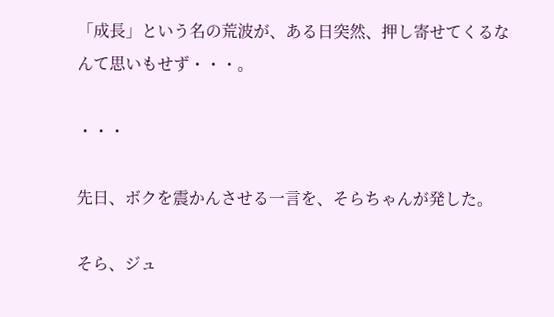「成長」という名の荒波が、ある日突然、押し寄せてくるなんて思いもせず・・・。

・・・

先日、ボクを震かんさせる一言を、そらちゃんが発した。

そら、ジュ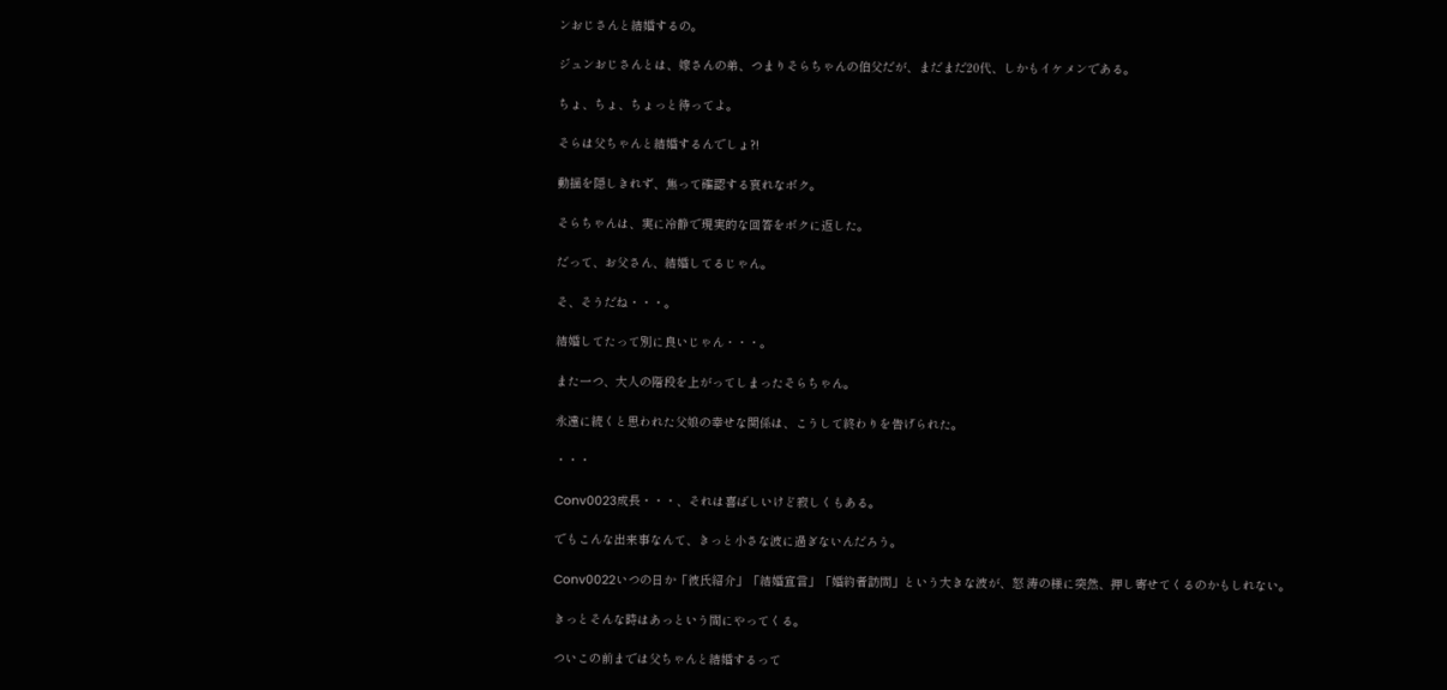ンおじさんと結婚するの。

ジュンおじさんとは、嫁さんの弟、つまりそらちゃんの伯父だが、まだまだ20代、しかもイケメンである。

ちょ、ちょ、ちょっと待ってよ。

そらは父ちゃんと結婚するんでしょ?!

動揺を隠しきれず、焦って確認する哀れなボク。

そらちゃんは、実に冷静で現実的な回答をボクに返した。

だって、お父さん、結婚してるじゃん。

そ、そうだね・・・。

結婚してたって別に良いじゃん・・・。

また一つ、大人の階段を上がってしまったそらちゃん。

永遠に続くと思われた父娘の幸せな関係は、こうして終わりを告げられた。

・・・

Conv0023成長・・・、それは喜ばしいけど寂しくもある。

でもこんな出来事なんて、きっと小さな波に過ぎないんだろう。

Conv0022いつの日か「彼氏紹介」「結婚宣言」「婚約者訪問」という大きな波が、怒 涛の様に突然、押し寄せてくるのかもしれない。

きっとそんな時はあっという間にやってくる。

ついこの前までは父ちゃんと結婚するって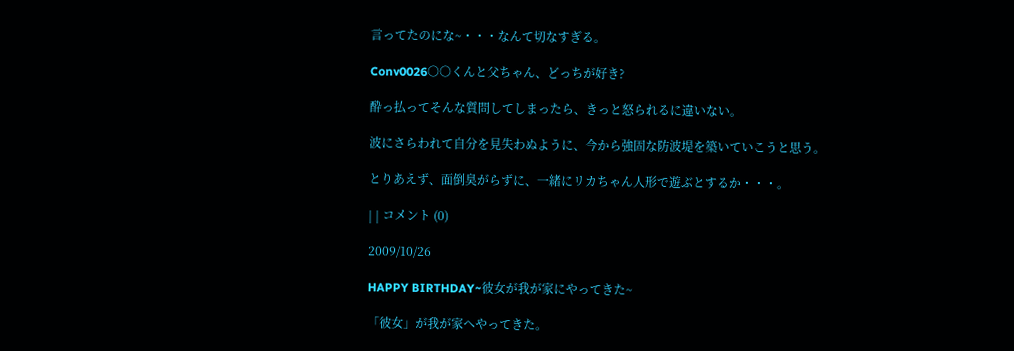言ってたのにな~・・・なんて切なすぎる。

Conv0026○○くんと父ちゃん、どっちが好き?

酔っ払ってそんな質問してしまったら、きっと怒られるに違いない。

波にさらわれて自分を見失わぬように、今から強固な防波堤を築いていこうと思う。

とりあえず、面倒臭がらずに、一緒にリカちゃん人形で遊ぶとするか・・・。

| | コメント (0)

2009/10/26

HAPPY BIRTHDAY~彼女が我が家にやってきた~

「彼女」が我が家へやってきた。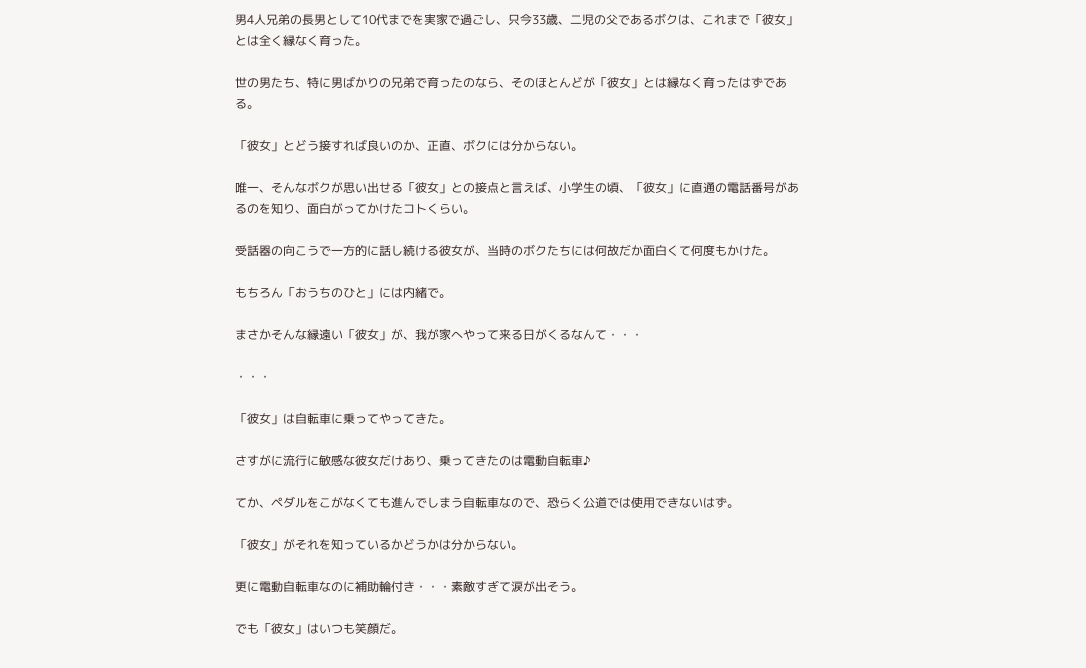男4人兄弟の長男として10代までを実家で過ごし、只今33歳、二児の父であるボクは、これまで「彼女」とは全く縁なく育った。

世の男たち、特に男ばかりの兄弟で育ったのなら、そのほとんどが「彼女」とは縁なく育ったはずである。

「彼女」とどう接すれば良いのか、正直、ボクには分からない。

唯一、そんなボクが思い出せる「彼女」との接点と言えば、小学生の頃、「彼女」に直通の電話番号があるのを知り、面白がってかけたコトくらい。

受話器の向こうで一方的に話し続ける彼女が、当時のボクたちには何故だか面白くて何度もかけた。

もちろん「おうちのひと」には内緒で。

まさかそんな縁遠い「彼女」が、我が家へやって来る日がくるなんて・・・

・・・

「彼女」は自転車に乗ってやってきた。

さすがに流行に敏感な彼女だけあり、乗ってきたのは電動自転車♪

てか、ペダルをこがなくても進んでしまう自転車なので、恐らく公道では使用できないはず。

「彼女」がそれを知っているかどうかは分からない。

更に電動自転車なのに補助輪付き・・・素敵すぎて涙が出そう。

でも「彼女」はいつも笑顔だ。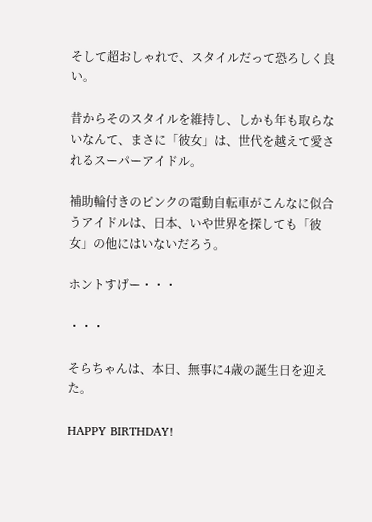そして超おしゃれで、スタイルだって恐ろしく良い。

昔からそのスタイルを維持し、しかも年も取らないなんて、まさに「彼女」は、世代を越えて愛されるスーパーアイドル。

補助輪付きのピンクの電動自転車がこんなに似合うアイドルは、日本、いや世界を探しても「彼女」の他にはいないだろう。

ホントすげー・・・

・・・

そらちゃんは、本日、無事に4歳の誕生日を迎えた。

HAPPY BIRTHDAY!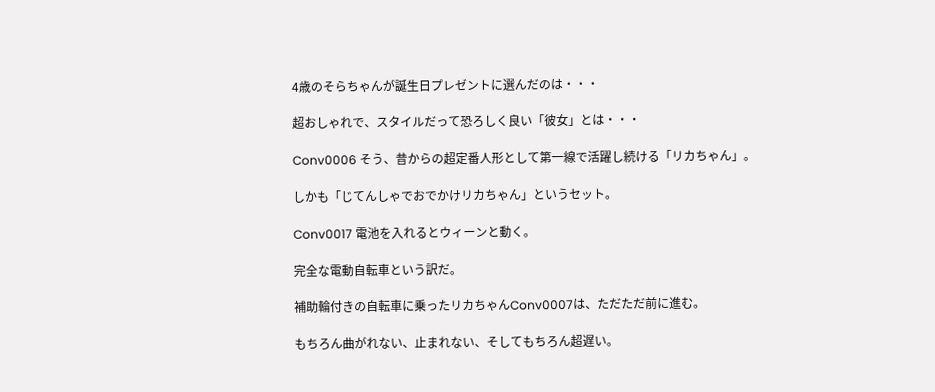4歳のそらちゃんが誕生日プレゼントに選んだのは・・・

超おしゃれで、スタイルだって恐ろしく良い「彼女」とは・・・

Conv0006 そう、昔からの超定番人形として第一線で活躍し続ける「リカちゃん」。

しかも「じてんしゃでおでかけリカちゃん」というセット。

Conv0017 電池を入れるとウィーンと動く。

完全な電動自転車という訳だ。

補助輪付きの自転車に乗ったリカちゃんConv0007は、ただただ前に進む。

もちろん曲がれない、止まれない、そしてもちろん超遅い。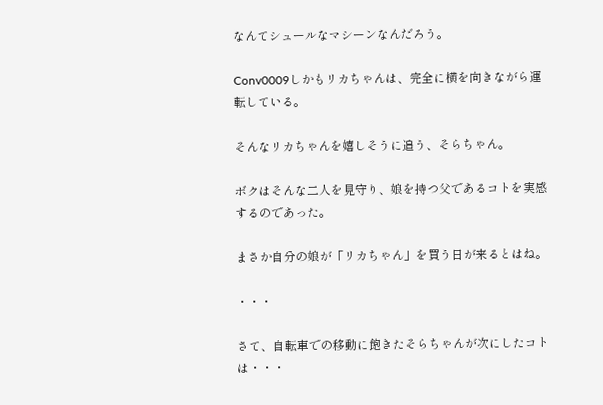なんてシュールなマシーンなんだろう。

Conv0009しかもリカちゃんは、完全に横を向きながら運転している。

そんなリカちゃんを嬉しそうに追う、そらちゃん。

ボクはそんな二人を見守り、娘を持つ父であるコトを実感するのであった。

まさか自分の娘が「リカちゃん」を買う日が来るとはね。

・・・

さて、自転車での移動に飽きたそらちゃんが次にしたコトは・・・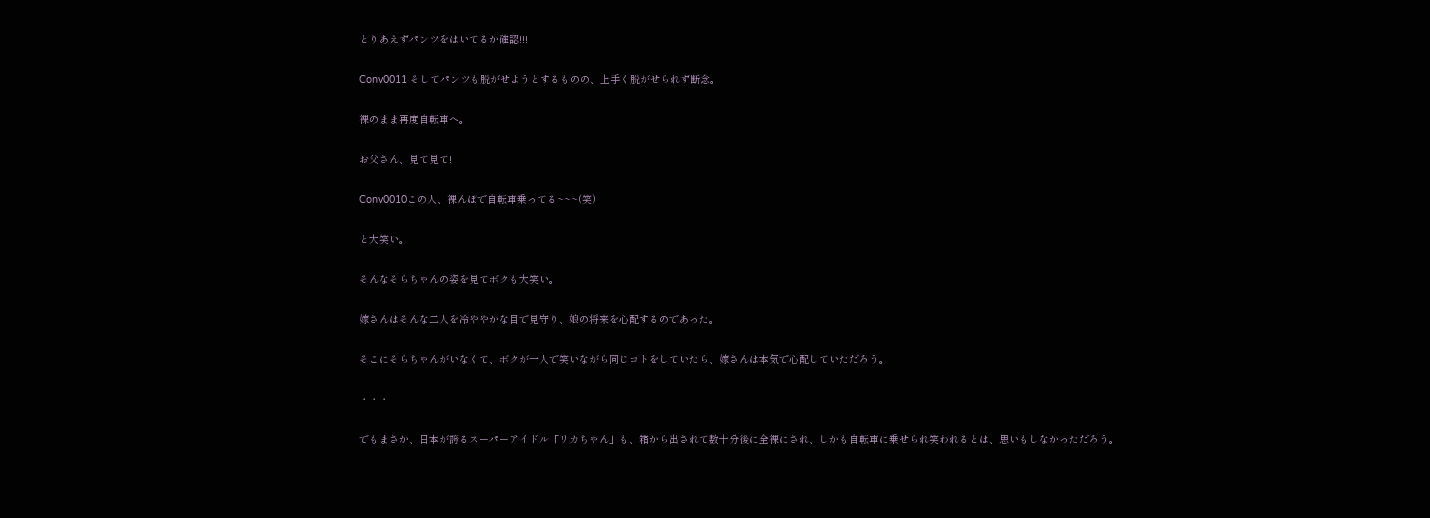とりあえずパンツをはいてるか確認!!!

Conv0011 そしてパンツも脱がせようとするものの、上手く脱がせられず断念。

裸のまま再度自転車へ。

お父さん、見て見て!

Conv0010この人、裸んぼで自転車乗ってる~~~(笑)

と大笑い。

そんなそらちゃんの姿を見てボクも大笑い。

嫁さんはそんな二人を冷ややかな目で見守り、娘の将来を心配するのであった。

そこにそらちゃんがいなくて、ボクが一人で笑いながら同じコトをしていたら、嫁さんは本気で心配していただろう。

・・・

でもまさか、日本が誇るスーパーアイドル「リカちゃん」も、箱から出されて数十分後に全裸にされ、しかも自転車に乗せられ笑われるとは、思いもしなかっただろう。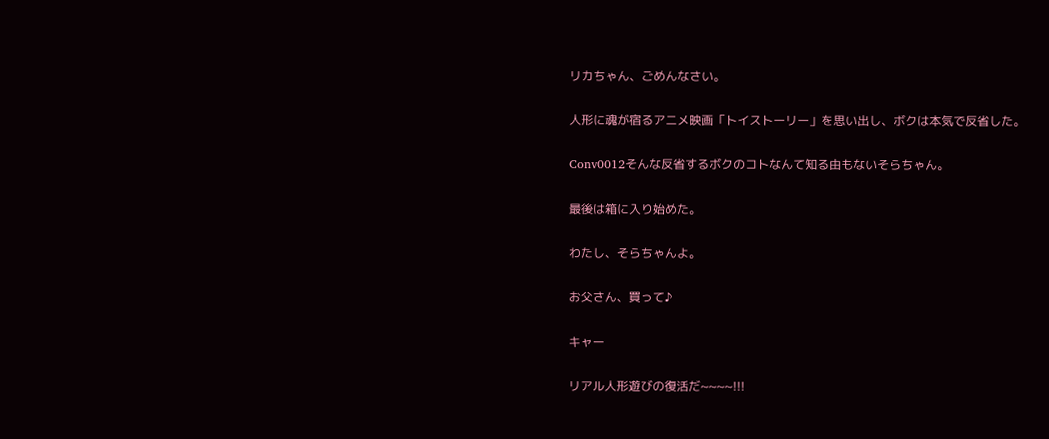リカちゃん、ごめんなさい。

人形に魂が宿るアニメ映画「トイストーリー」を思い出し、ボクは本気で反省した。

Conv0012そんな反省するボクのコトなんて知る由もないそらちゃん。

最後は箱に入り始めた。

わたし、そらちゃんよ。

お父さん、買って♪

キャー

リアル人形遊びの復活だ~~~~!!!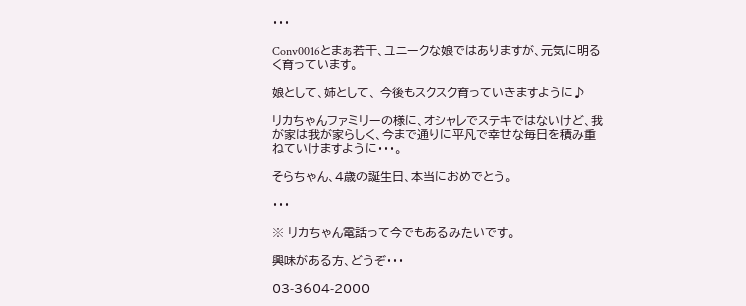・・・

Conv0016とまぁ若干、ユニークな娘ではありますが、元気に明るく育っています。

娘として、姉として、 今後もスクスク育っていきますように♪

リカちゃんファミリーの様に、オシャレでステキではないけど、我が家は我が家らしく、今まで通りに平凡で幸せな毎日を積み重ねていけますように・・・。

そらちゃん、4歳の誕生日、本当におめでとう。

・・・

※ リカちゃん電話って今でもあるみたいです。

興味がある方、どうぞ・・・

03-3604-2000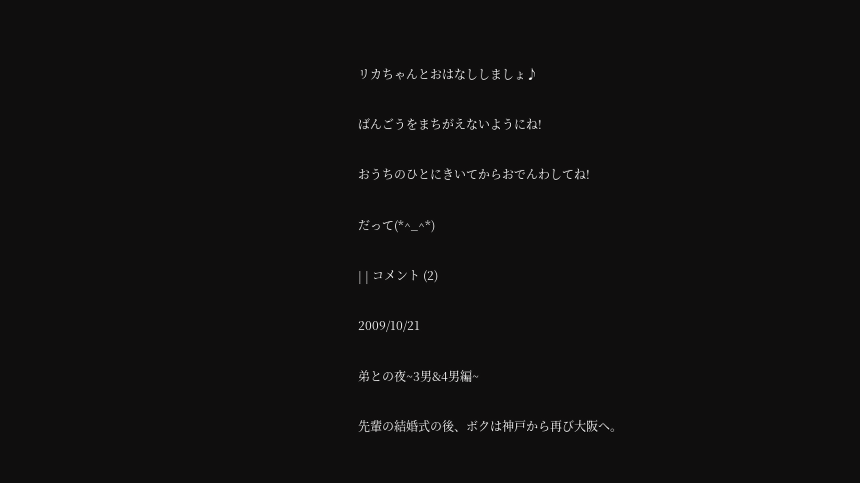リカちゃんとおはなししましょ♪

ばんごうをまちがえないようにね!

おうちのひとにきいてからおでんわしてね!

だって(*^_^*)

| | コメント (2)

2009/10/21

弟との夜~3男&4男編~

先輩の結婚式の後、ボクは神戸から再び大阪へ。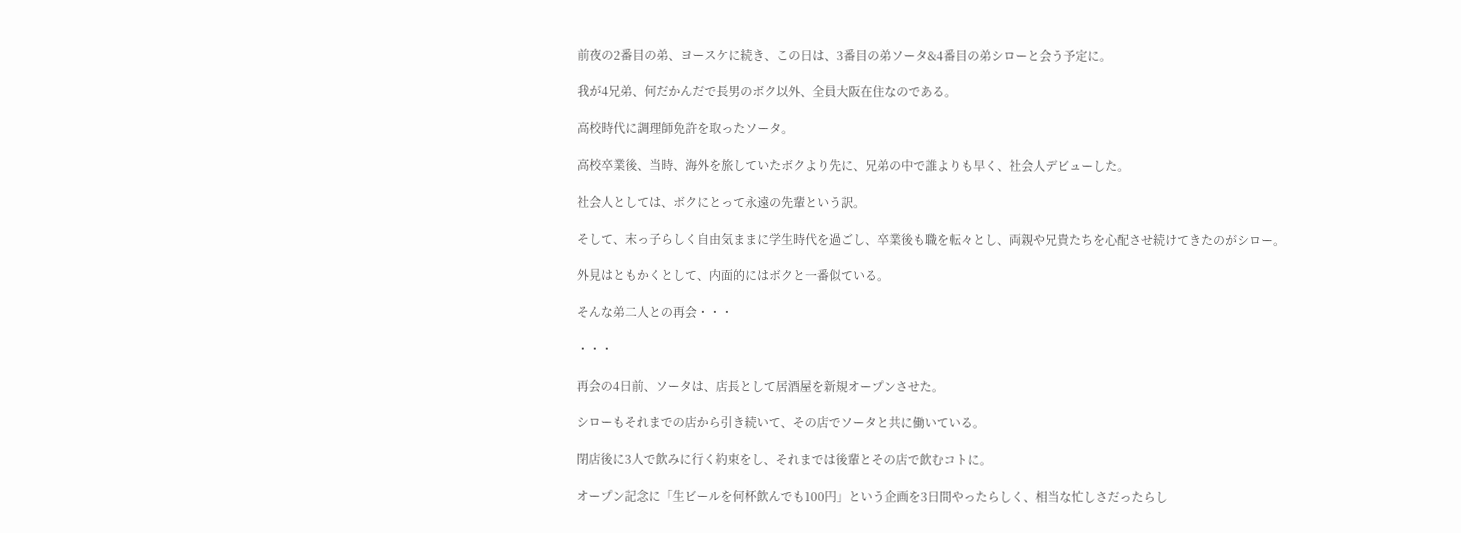前夜の2番目の弟、ヨースケに続き、この日は、3番目の弟ソータ&4番目の弟シローと会う予定に。

我が4兄弟、何だかんだで長男のボク以外、全員大阪在住なのである。

高校時代に調理師免許を取ったソータ。

高校卒業後、当時、海外を旅していたボクより先に、兄弟の中で誰よりも早く、社会人デビューした。

社会人としては、ボクにとって永遠の先輩という訳。

そして、末っ子らしく自由気ままに学生時代を過ごし、卒業後も職を転々とし、両親や兄貴たちを心配させ続けてきたのがシロー。

外見はともかくとして、内面的にはボクと一番似ている。

そんな弟二人との再会・・・

・・・

再会の4日前、ソータは、店長として居酒屋を新規オープンさせた。

シローもそれまでの店から引き続いて、その店でソータと共に働いている。

閉店後に3人で飲みに行く約束をし、それまでは後輩とその店で飲むコトに。

オープン記念に「生ビールを何杯飲んでも100円」という企画を3日間やったらしく、相当な忙しさだったらし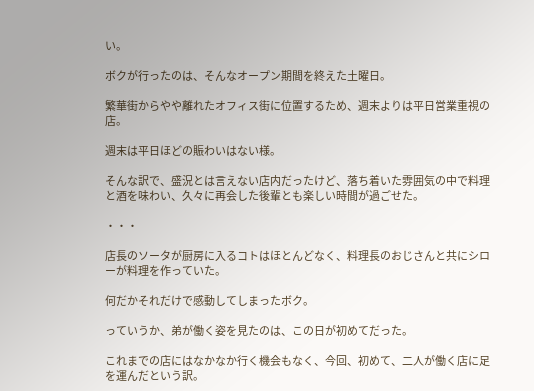い。

ボクが行ったのは、そんなオープン期間を終えた土曜日。

繁華街からやや離れたオフィス街に位置するため、週末よりは平日営業重視の店。

週末は平日ほどの賑わいはない様。

そんな訳で、盛況とは言えない店内だったけど、落ち着いた雰囲気の中で料理と酒を味わい、久々に再会した後輩とも楽しい時間が過ごせた。

・・・

店長のソータが厨房に入るコトはほとんどなく、料理長のおじさんと共にシローが料理を作っていた。

何だかそれだけで感動してしまったボク。

っていうか、弟が働く姿を見たのは、この日が初めてだった。

これまでの店にはなかなか行く機会もなく、今回、初めて、二人が働く店に足を運んだという訳。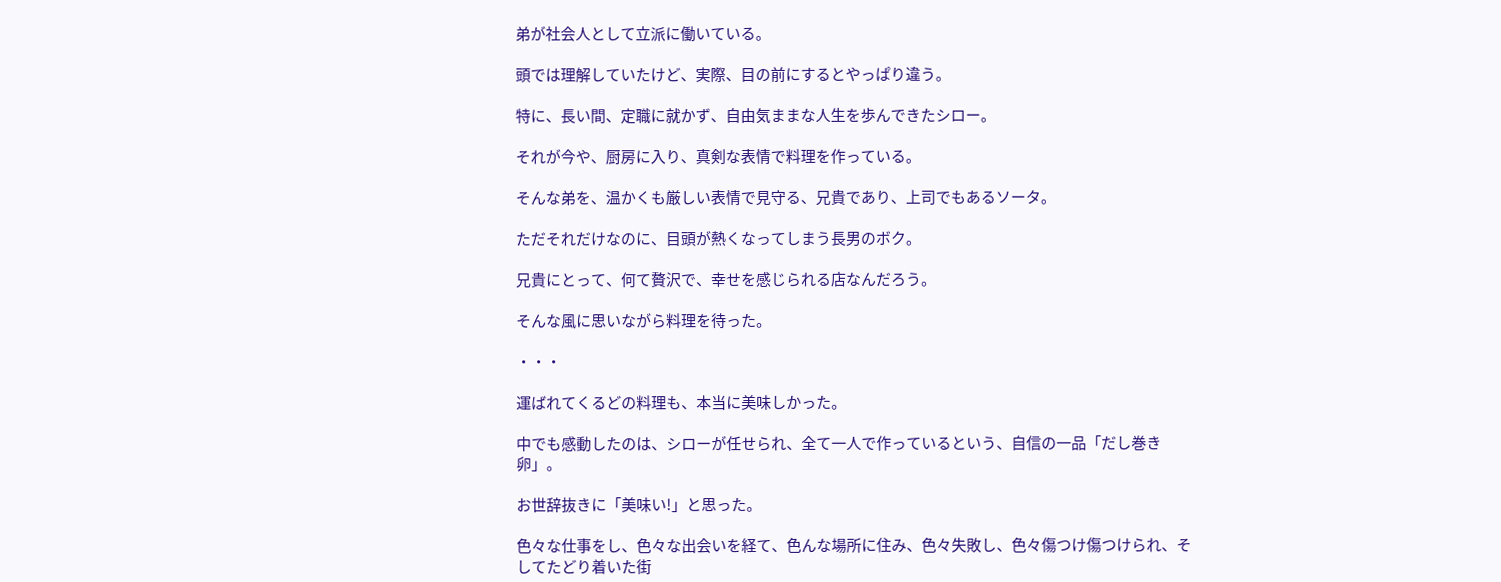弟が社会人として立派に働いている。

頭では理解していたけど、実際、目の前にするとやっぱり違う。

特に、長い間、定職に就かず、自由気ままな人生を歩んできたシロー。

それが今や、厨房に入り、真剣な表情で料理を作っている。

そんな弟を、温かくも厳しい表情で見守る、兄貴であり、上司でもあるソータ。

ただそれだけなのに、目頭が熱くなってしまう長男のボク。

兄貴にとって、何て贅沢で、幸せを感じられる店なんだろう。

そんな風に思いながら料理を待った。

・・・

運ばれてくるどの料理も、本当に美味しかった。

中でも感動したのは、シローが任せられ、全て一人で作っているという、自信の一品「だし巻き卵」。

お世辞抜きに「美味い!」と思った。

色々な仕事をし、色々な出会いを経て、色んな場所に住み、色々失敗し、色々傷つけ傷つけられ、そしてたどり着いた街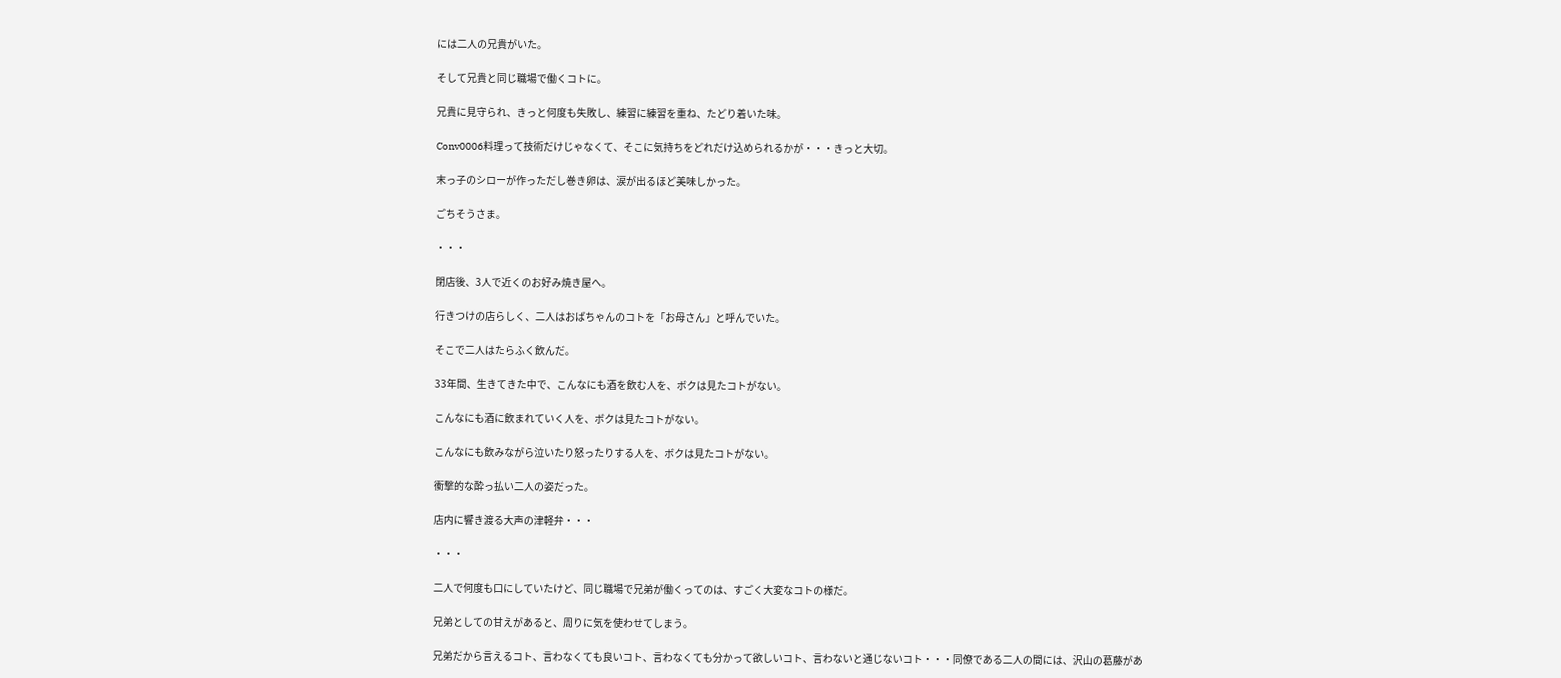には二人の兄貴がいた。

そして兄貴と同じ職場で働くコトに。

兄貴に見守られ、きっと何度も失敗し、練習に練習を重ね、たどり着いた味。

Conv0006料理って技術だけじゃなくて、そこに気持ちをどれだけ込められるかが・・・きっと大切。

末っ子のシローが作っただし巻き卵は、涙が出るほど美味しかった。

ごちそうさま。

・・・

閉店後、3人で近くのお好み焼き屋へ。

行きつけの店らしく、二人はおばちゃんのコトを「お母さん」と呼んでいた。

そこで二人はたらふく飲んだ。

33年間、生きてきた中で、こんなにも酒を飲む人を、ボクは見たコトがない。

こんなにも酒に飲まれていく人を、ボクは見たコトがない。

こんなにも飲みながら泣いたり怒ったりする人を、ボクは見たコトがない。

衝撃的な酔っ払い二人の姿だった。

店内に響き渡る大声の津軽弁・・・

・・・

二人で何度も口にしていたけど、同じ職場で兄弟が働くってのは、すごく大変なコトの様だ。

兄弟としての甘えがあると、周りに気を使わせてしまう。

兄弟だから言えるコト、言わなくても良いコト、言わなくても分かって欲しいコト、言わないと通じないコト・・・同僚である二人の間には、沢山の葛藤があ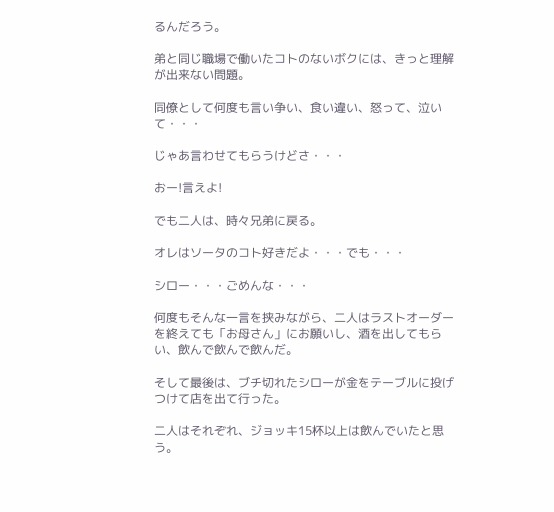るんだろう。

弟と同じ職場で働いたコトのないボクには、きっと理解が出来ない問題。

同僚として何度も言い争い、食い違い、怒って、泣いて・・・

じゃあ言わせてもらうけどさ・・・

おー!言えよ!

でも二人は、時々兄弟に戻る。

オレはソータのコト好きだよ・・・でも・・・

シロー・・・ごめんな・・・

何度もそんな一言を挟みながら、二人はラストオーダーを終えても「お母さん」にお願いし、酒を出してもらい、飲んで飲んで飲んだ。

そして最後は、ブチ切れたシローが金をテーブルに投げつけて店を出て行った。

二人はそれぞれ、ジョッキ15杯以上は飲んでいたと思う。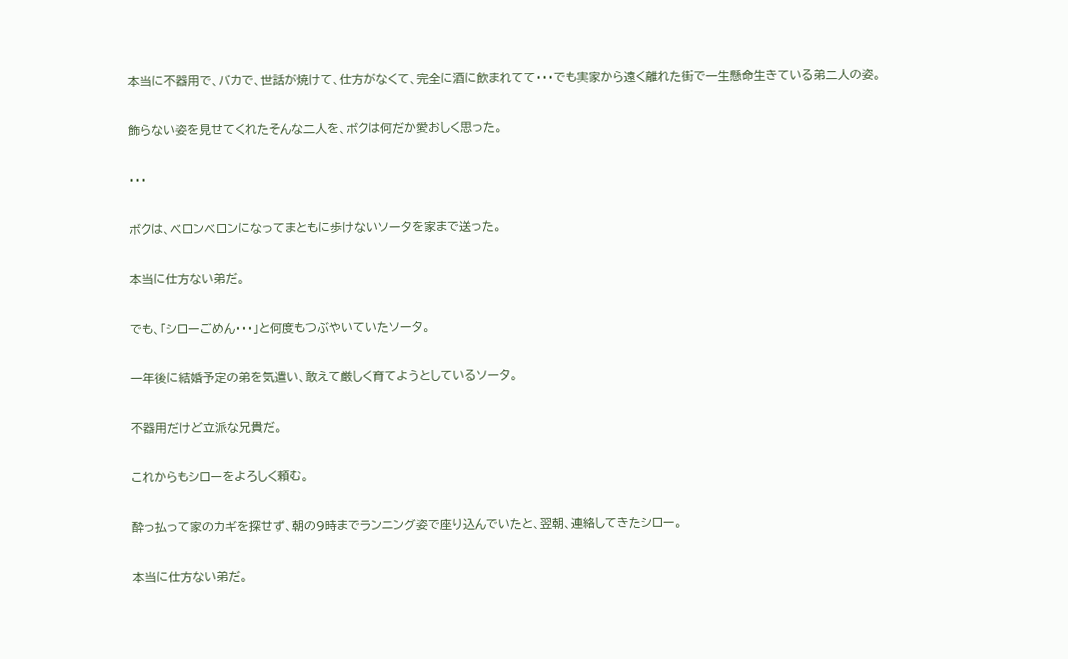本当に不器用で、バカで、世話が焼けて、仕方がなくて、完全に酒に飲まれてて・・・でも実家から遠く離れた街で一生懸命生きている弟二人の姿。

飾らない姿を見せてくれたそんな二人を、ボクは何だか愛おしく思った。

・・・

ボクは、ベロンベロンになってまともに歩けないソータを家まで送った。

本当に仕方ない弟だ。

でも、「シローごめん・・・」と何度もつぶやいていたソータ。

一年後に結婚予定の弟を気遣い、敢えて厳しく育てようとしているソータ。

不器用だけど立派な兄貴だ。

これからもシローをよろしく頼む。

酔っ払って家のカギを探せず、朝の9時までランニング姿で座り込んでいたと、翌朝、連絡してきたシロー。

本当に仕方ない弟だ。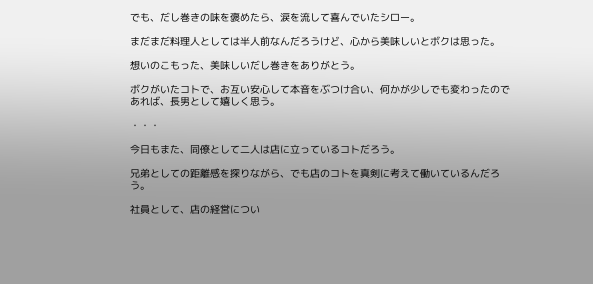でも、だし巻きの味を褒めたら、涙を流して喜んでいたシロー。

まだまだ料理人としては半人前なんだろうけど、心から美味しいとボクは思った。

想いのこもった、美味しいだし巻きをありがとう。

ボクがいたコトで、お互い安心して本音をぶつけ合い、何かが少しでも変わったのであれば、長男として嬉しく思う。

・・・

今日もまた、同僚として二人は店に立っているコトだろう。

兄弟としての距離感を探りながら、でも店のコトを真剣に考えて働いているんだろう。

社員として、店の経営につい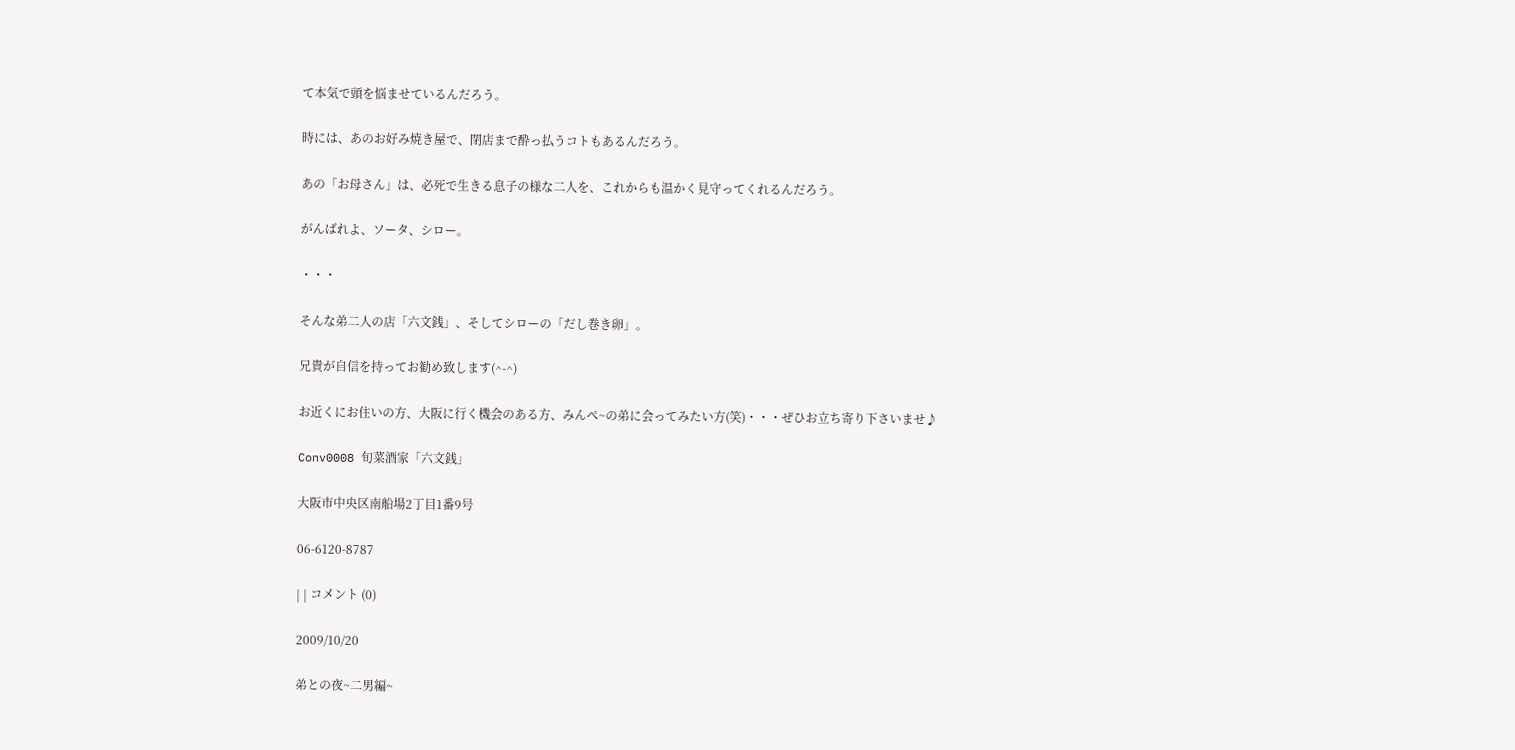て本気で頭を悩ませているんだろう。

時には、あのお好み焼き屋で、閉店まで酔っ払うコトもあるんだろう。

あの「お母さん」は、必死で生きる息子の様な二人を、これからも温かく見守ってくれるんだろう。

がんばれよ、ソータ、シロー。

・・・

そんな弟二人の店「六文銭」、そしてシローの「だし巻き卵」。

兄貴が自信を持ってお勧め致します(^-^)

お近くにお住いの方、大阪に行く機会のある方、みんぺ~の弟に会ってみたい方(笑)・・・ぜひお立ち寄り下さいませ♪

Conv0008 旬菜酒家「六文銭」

大阪市中央区南船場2丁目1番9号

06-6120-8787

| | コメント (0)

2009/10/20

弟との夜~二男編~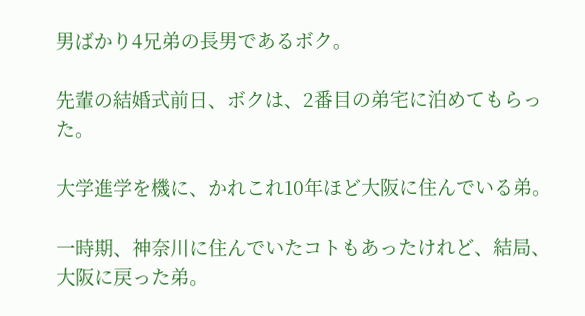男ばかり4兄弟の長男であるボク。

先輩の結婚式前日、ボクは、2番目の弟宅に泊めてもらった。

大学進学を機に、かれこれ10年ほど大阪に住んでいる弟。

一時期、神奈川に住んでいたコトもあったけれど、結局、大阪に戻った弟。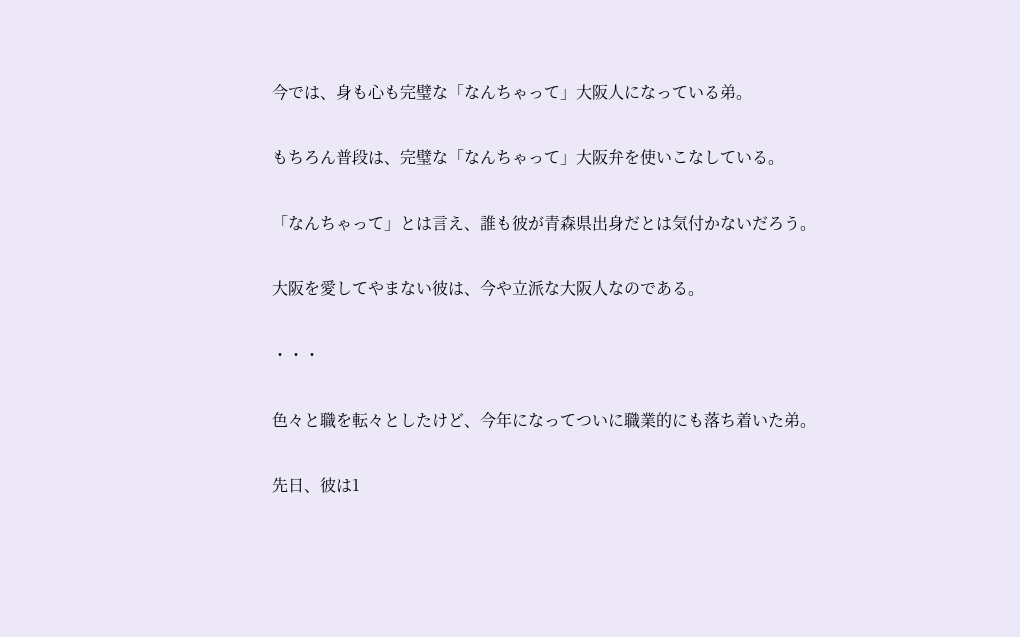今では、身も心も完璧な「なんちゃって」大阪人になっている弟。

もちろん普段は、完璧な「なんちゃって」大阪弁を使いこなしている。

「なんちゃって」とは言え、誰も彼が青森県出身だとは気付かないだろう。

大阪を愛してやまない彼は、今や立派な大阪人なのである。

・・・

色々と職を転々としたけど、今年になってついに職業的にも落ち着いた弟。

先日、彼は1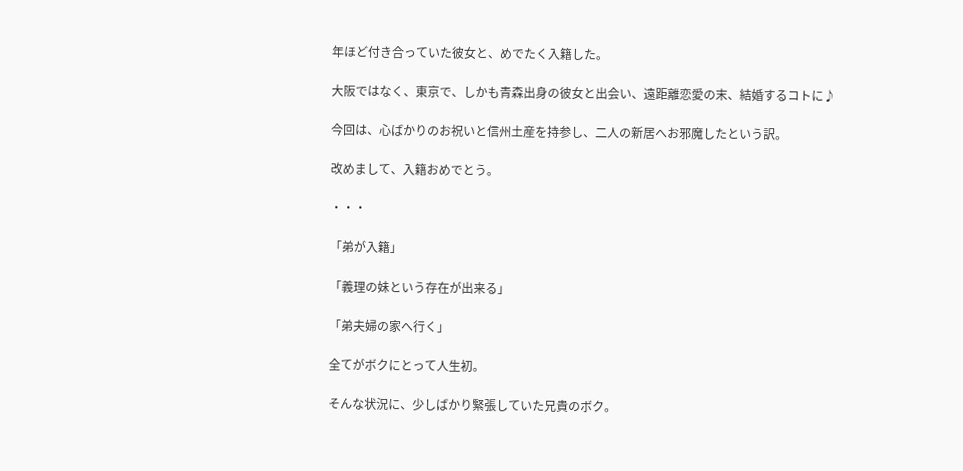年ほど付き合っていた彼女と、めでたく入籍した。

大阪ではなく、東京で、しかも青森出身の彼女と出会い、遠距離恋愛の末、結婚するコトに♪

今回は、心ばかりのお祝いと信州土産を持参し、二人の新居へお邪魔したという訳。

改めまして、入籍おめでとう。

・・・

「弟が入籍」

「義理の妹という存在が出来る」

「弟夫婦の家へ行く」

全てがボクにとって人生初。

そんな状況に、少しばかり緊張していた兄貴のボク。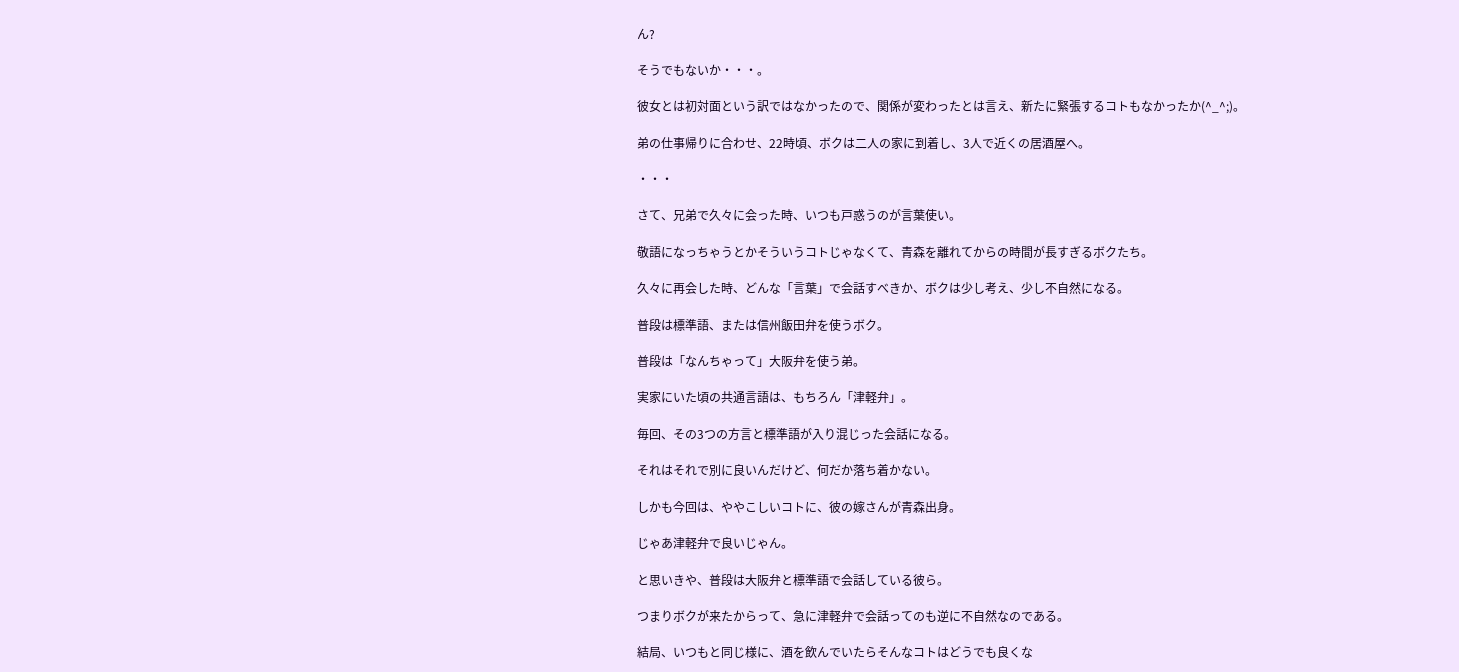ん?

そうでもないか・・・。

彼女とは初対面という訳ではなかったので、関係が変わったとは言え、新たに緊張するコトもなかったか(^_^;)。

弟の仕事帰りに合わせ、22時頃、ボクは二人の家に到着し、3人で近くの居酒屋へ。

・・・

さて、兄弟で久々に会った時、いつも戸惑うのが言葉使い。

敬語になっちゃうとかそういうコトじゃなくて、青森を離れてからの時間が長すぎるボクたち。

久々に再会した時、どんな「言葉」で会話すべきか、ボクは少し考え、少し不自然になる。

普段は標準語、または信州飯田弁を使うボク。

普段は「なんちゃって」大阪弁を使う弟。

実家にいた頃の共通言語は、もちろん「津軽弁」。

毎回、その3つの方言と標準語が入り混じった会話になる。

それはそれで別に良いんだけど、何だか落ち着かない。

しかも今回は、ややこしいコトに、彼の嫁さんが青森出身。

じゃあ津軽弁で良いじゃん。

と思いきや、普段は大阪弁と標準語で会話している彼ら。

つまりボクが来たからって、急に津軽弁で会話ってのも逆に不自然なのである。

結局、いつもと同じ様に、酒を飲んでいたらそんなコトはどうでも良くな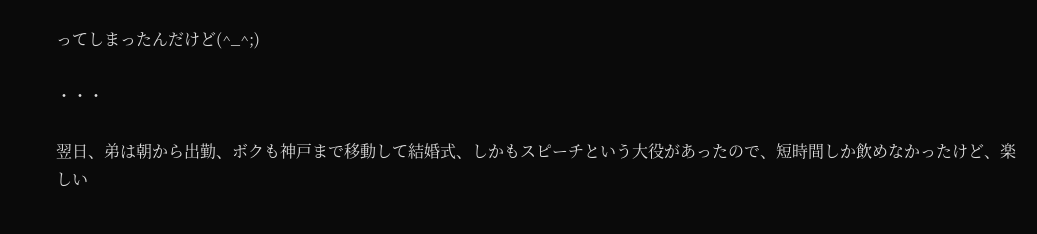ってしまったんだけど(^_^;)

・・・

翌日、弟は朝から出勤、ボクも神戸まで移動して結婚式、しかもスピーチという大役があったので、短時間しか飲めなかったけど、楽しい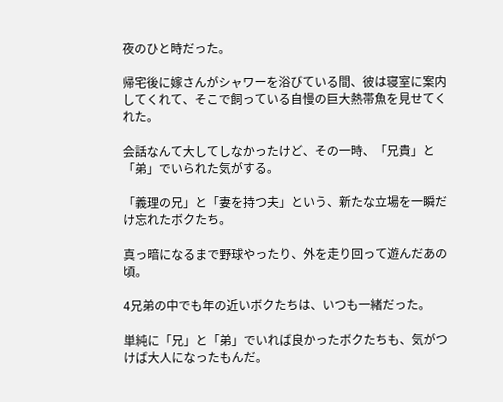夜のひと時だった。

帰宅後に嫁さんがシャワーを浴びている間、彼は寝室に案内してくれて、そこで飼っている自慢の巨大熱帯魚を見せてくれた。

会話なんて大してしなかったけど、その一時、「兄貴」と「弟」でいられた気がする。

「義理の兄」と「妻を持つ夫」という、新たな立場を一瞬だけ忘れたボクたち。

真っ暗になるまで野球やったり、外を走り回って遊んだあの頃。

4兄弟の中でも年の近いボクたちは、いつも一緒だった。

単純に「兄」と「弟」でいれば良かったボクたちも、気がつけば大人になったもんだ。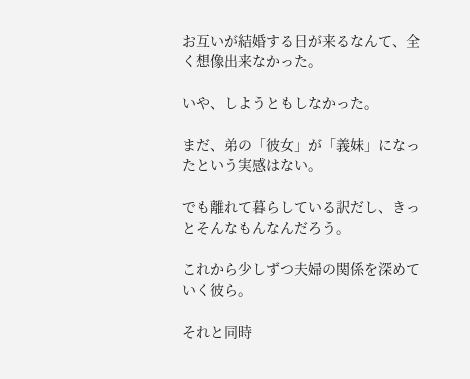お互いが結婚する日が来るなんて、全く想像出来なかった。

いや、しようともしなかった。

まだ、弟の「彼女」が「義妹」になったという実感はない。

でも離れて暮らしている訳だし、きっとそんなもんなんだろう。

これから少しずつ夫婦の関係を深めていく彼ら。

それと同時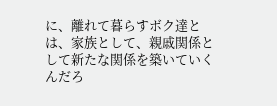に、離れて暮らすボク達とは、家族として、親戚関係として新たな関係を築いていくんだろ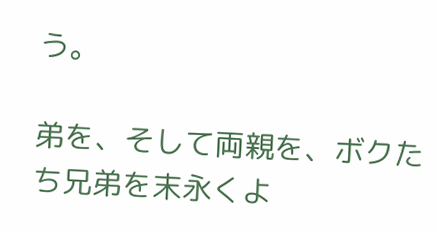う。

弟を、そして両親を、ボクたち兄弟を末永くよ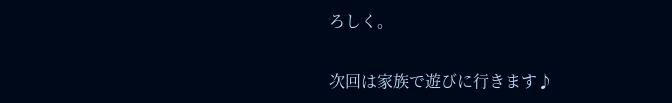ろしく。

次回は家族で遊びに行きます♪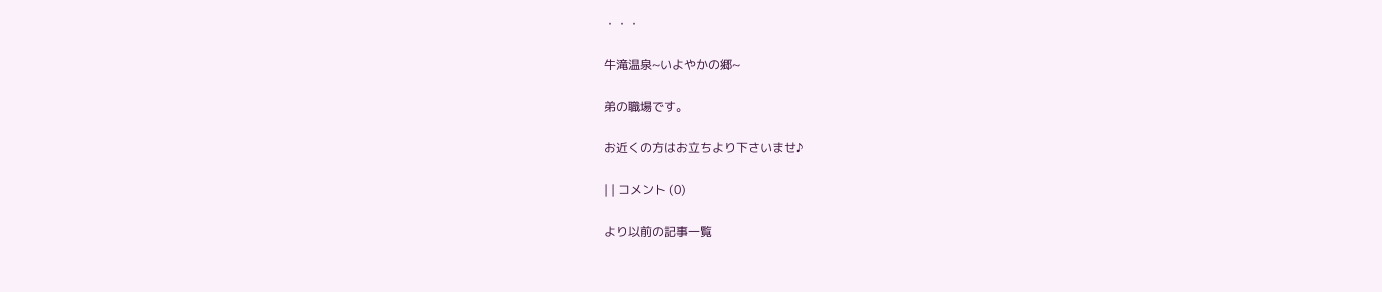・・・

牛滝温泉~いよやかの郷~

弟の職場です。

お近くの方はお立ちより下さいませ♪

| | コメント (0)

より以前の記事一覧